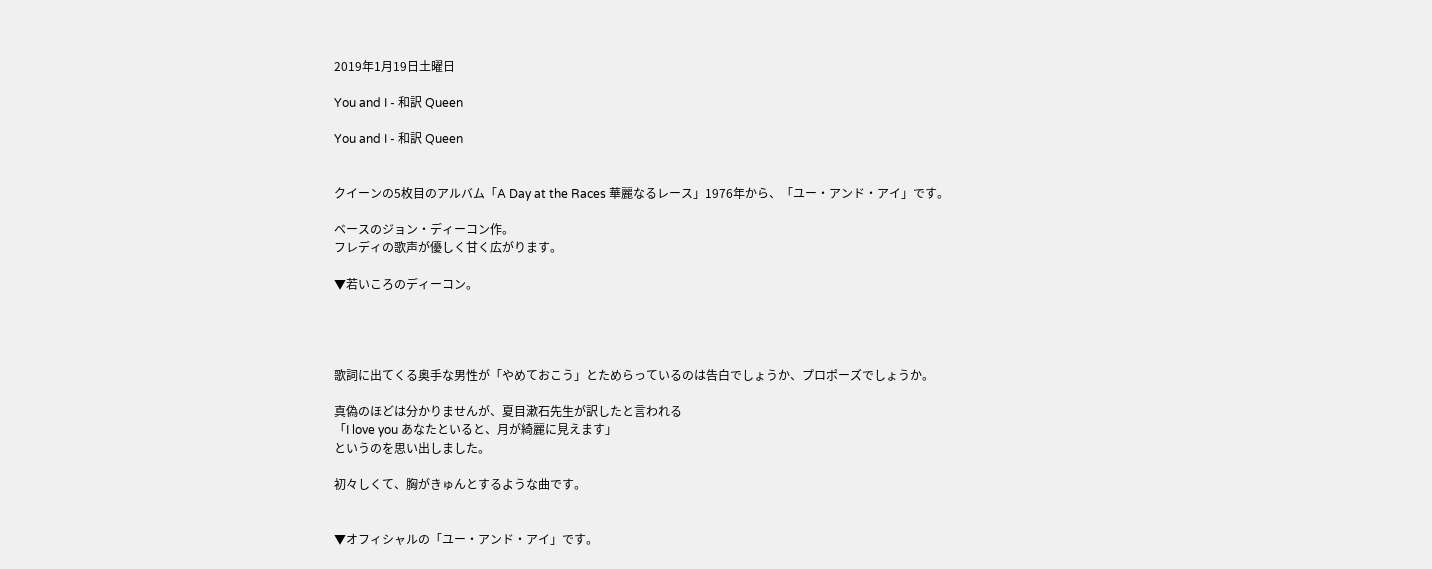2019年1月19日土曜日

You and I - 和訳 Queen

You and I - 和訳 Queen


クイーンの5枚目のアルバム「A Day at the Races 華麗なるレース」1976年から、「ユー・アンド・アイ」です。

ベースのジョン・ディーコン作。
フレディの歌声が優しく甘く広がります。

▼若いころのディーコン。




歌詞に出てくる奥手な男性が「やめておこう」とためらっているのは告白でしょうか、プロポーズでしょうか。

真偽のほどは分かりませんが、夏目漱石先生が訳したと言われる
「I love you あなたといると、月が綺麗に見えます」
というのを思い出しました。

初々しくて、胸がきゅんとするような曲です。


▼オフィシャルの「ユー・アンド・アイ」です。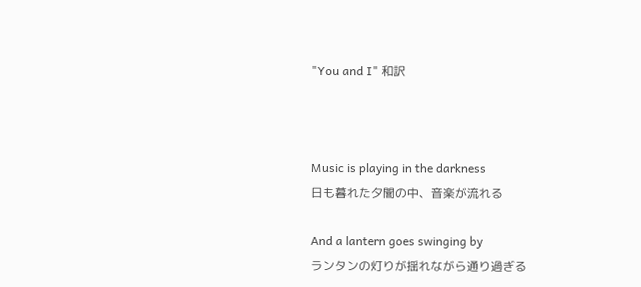"You and I" 和訳



Music is playing in the darkness
日も暮れた夕闇の中、音楽が流れる

And a lantern goes swinging by
ランタンの灯りが揺れながら通り過ぎる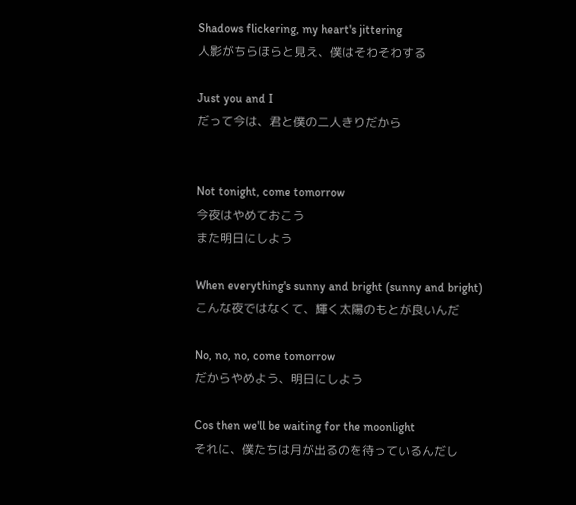Shadows flickering, my heart's jittering
人影がちらほらと見え、僕はそわそわする

Just you and I
だって今は、君と僕の二人きりだから


Not tonight, come tomorrow
今夜はやめておこう
また明日にしよう

When everything's sunny and bright (sunny and bright)
こんな夜ではなくて、輝く太陽のもとが良いんだ

No, no, no, come tomorrow
だからやめよう、明日にしよう

Cos then we'll be waiting for the moonlight
それに、僕たちは月が出るのを待っているんだし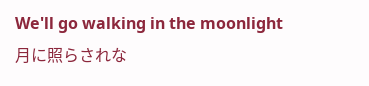We'll go walking in the moonlight
月に照らされな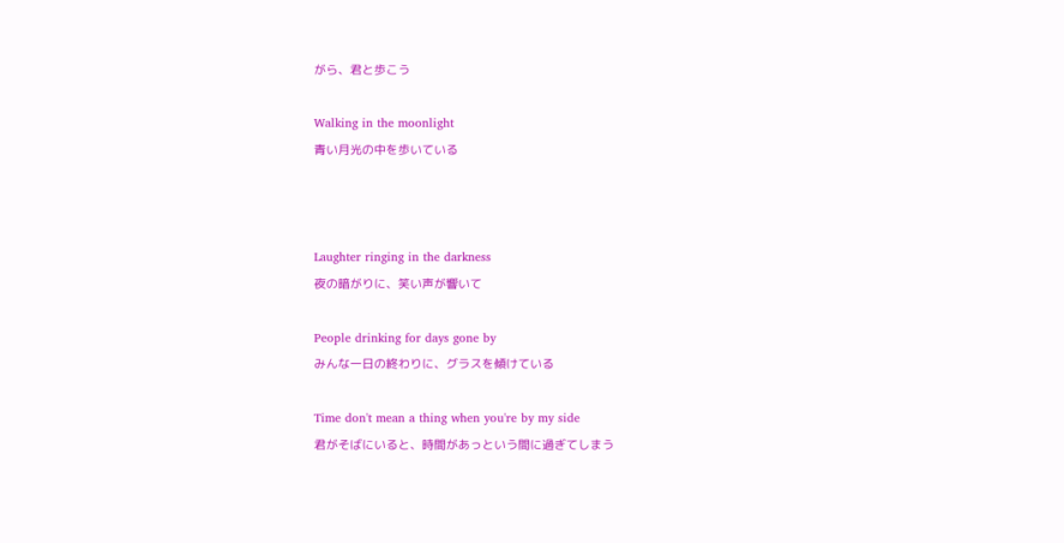がら、君と歩こう

Walking in the moonlight
青い月光の中を歩いている



Laughter ringing in the darkness
夜の暗がりに、笑い声が響いて

People drinking for days gone by
みんな一日の終わりに、グラスを傾けている

Time don't mean a thing when you're by my side
君がそばにいると、時間があっという間に過ぎてしまう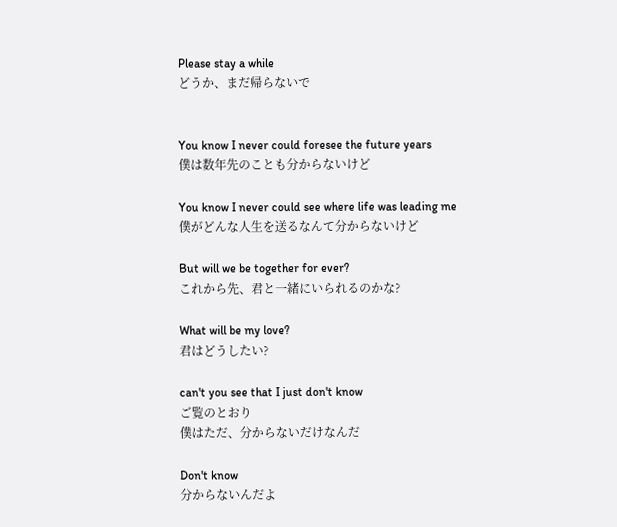Please stay a while
どうか、まだ帰らないで


You know I never could foresee the future years
僕は数年先のことも分からないけど

You know I never could see where life was leading me
僕がどんな人生を送るなんて分からないけど

But will we be together for ever?
これから先、君と一緒にいられるのかな?

What will be my love?
君はどうしたい?

can't you see that I just don't know
ご覧のとおり
僕はただ、分からないだけなんだ

Don't know
分からないんだよ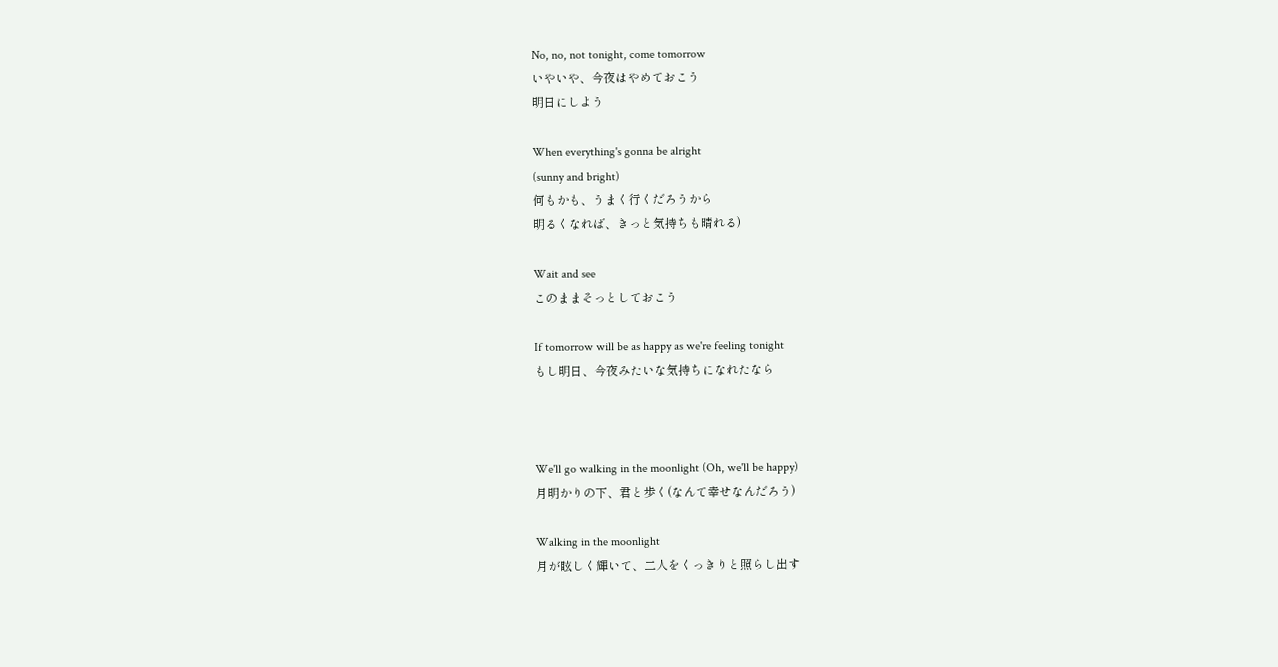No, no, not tonight, come tomorrow
いやいや、今夜はやめておこう
明日にしよう

When everything's gonna be alright
(sunny and bright)
何もかも、うまく行くだろうから
明るくなれば、きっと気持ちも晴れる)

Wait and see
このままそっとしておこう

If tomorrow will be as happy as we're feeling tonight
もし明日、今夜みたいな気持ちになれたなら



We'll go walking in the moonlight (Oh, we'll be happy)
月明かりの下、君と歩く(なんて幸せなんだろう)

Walking in the moonlight
月が眩しく輝いて、二人をくっきりと照らし出す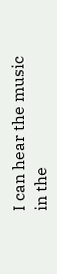I can hear the music in the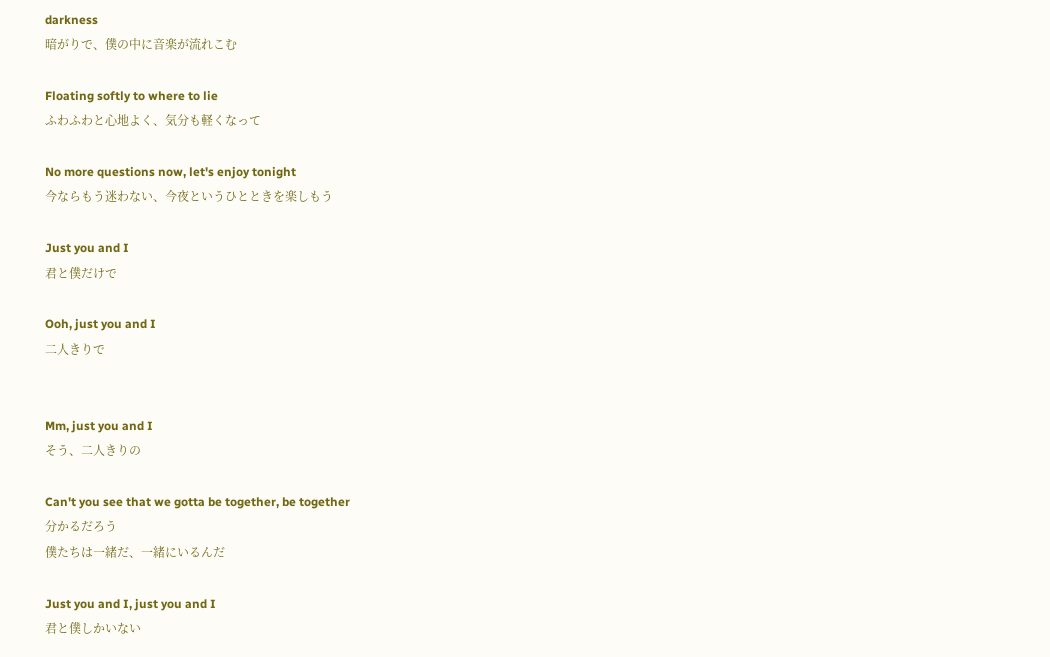darkness
暗がりで、僕の中に音楽が流れこむ

Floating softly to where to lie
ふわふわと心地よく、気分も軽くなって

No more questions now, let's enjoy tonight
今ならもう迷わない、今夜というひとときを楽しもう

Just you and I
君と僕だけで

Ooh, just you and I
二人きりで


Mm, just you and I
そう、二人きりの

Can't you see that we gotta be together, be together
分かるだろう
僕たちは一緒だ、一緒にいるんだ

Just you and I, just you and I
君と僕しかいない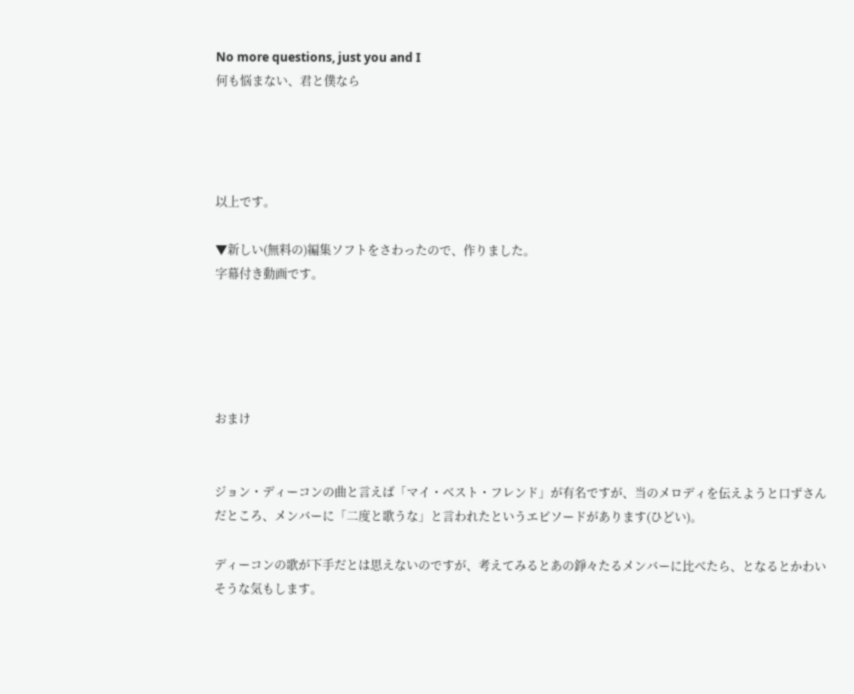No more questions, just you and I
何も悩まない、君と僕なら




以上です。

▼新しい(無料の)編集ソフトをさわったので、作りました。
字幕付き動画です。





おまけ


ジョン・ディーコンの曲と言えば「マイ・ベスト・フレンド」が有名ですが、当のメロディを伝えようと口ずさんだところ、メンバーに「二度と歌うな」と言われたというエピソードがあります(ひどい)。

ディーコンの歌が下手だとは思えないのですが、考えてみるとあの錚々たるメンバーに比べたら、となるとかわいそうな気もします。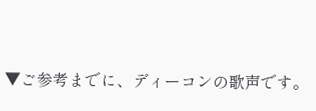▼ご参考までに、ディーコンの歌声です。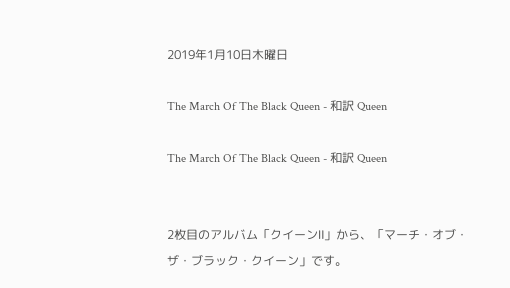2019年1月10日木曜日

The March Of The Black Queen - 和訳 Queen

The March Of The Black Queen - 和訳 Queen


2枚目のアルバム「クイーンⅡ」から、「マーチ・オブ・ザ・ブラック・クイーン」です。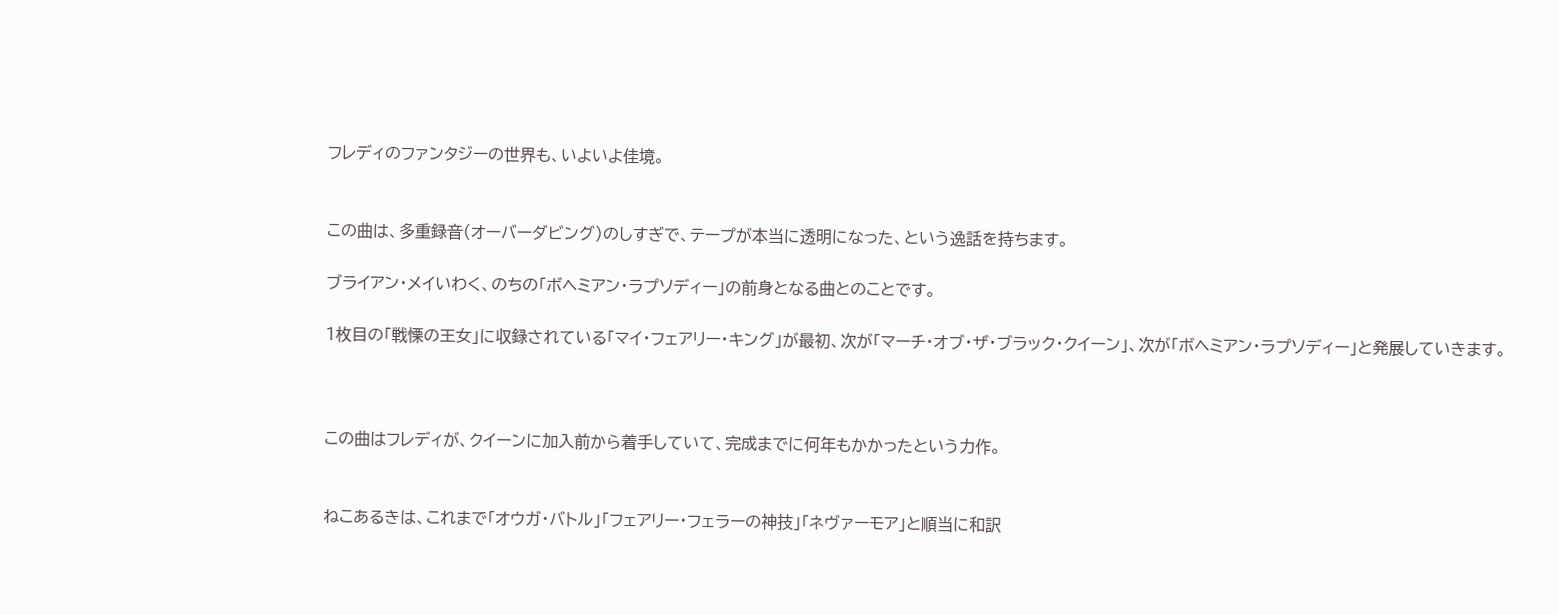フレディのファンタジーの世界も、いよいよ佳境。


この曲は、多重録音(オーバーダビング)のしすぎで、テープが本当に透明になった、という逸話を持ちます。

ブライアン・メイいわく、のちの「ボヘミアン・ラプソディー」の前身となる曲とのことです。

1枚目の「戦慄の王女」に収録されている「マイ・フェアリー・キング」が最初、次が「マーチ・オブ・ザ・ブラック・クイーン」、次が「ボヘミアン・ラプソディー」と発展していきます。



この曲はフレディが、クイーンに加入前から着手していて、完成までに何年もかかったという力作。


ねこあるきは、これまで「オウガ・バトル」「フェアリー・フェラーの神技」「ネヴァーモア」と順当に和訳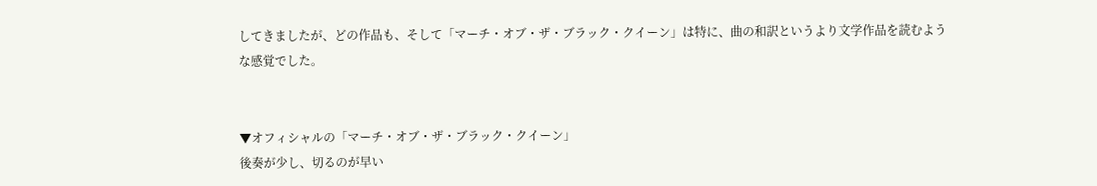してきましたが、どの作品も、そして「マーチ・オブ・ザ・ブラック・クイーン」は特に、曲の和訳というより文学作品を読むような感覚でした。


▼オフィシャルの「マーチ・オブ・ザ・ブラック・クイーン」
後奏が少し、切るのが早い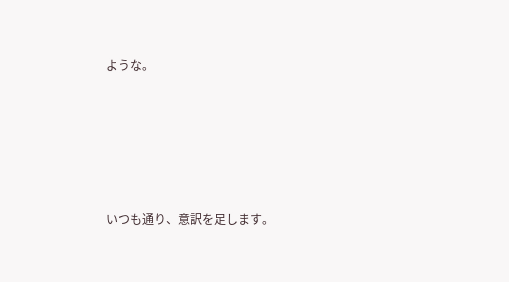ような。





いつも通り、意訳を足します。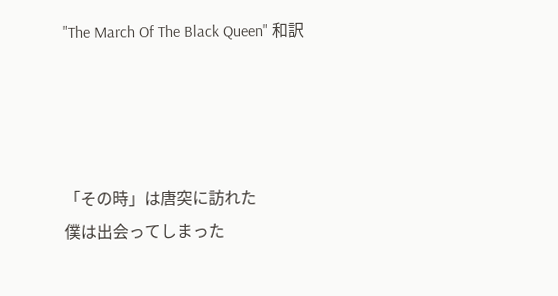"The March Of The Black Queen" 和訳




「その時」は唐突に訪れた
僕は出会ってしまった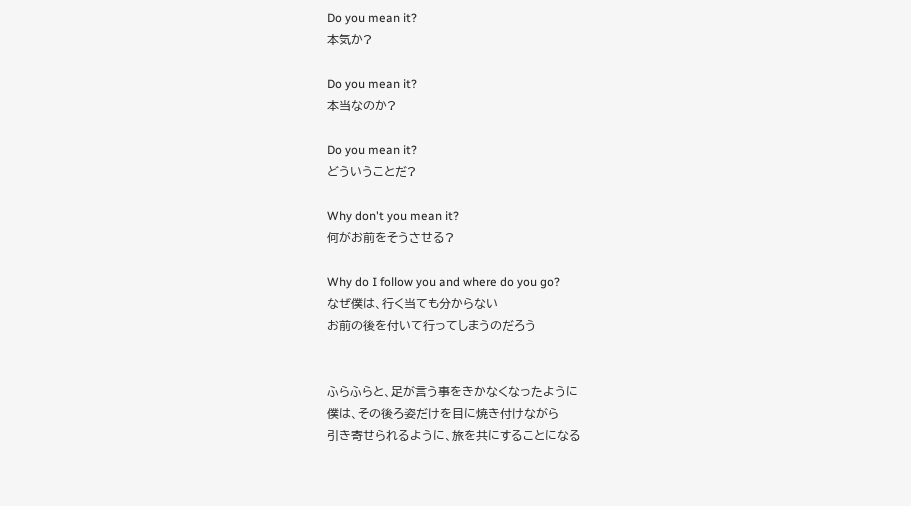Do you mean it?
本気か?

Do you mean it?
本当なのか?

Do you mean it?
どういうことだ?

Why don't you mean it?
何がお前をそうさせる?

Why do I follow you and where do you go?
なぜ僕は、行く当ても分からない
お前の後を付いて行ってしまうのだろう


ふらふらと、足が言う事をきかなくなったように
僕は、その後ろ姿だけを目に焼き付けながら
引き寄せられるように、旅を共にすることになる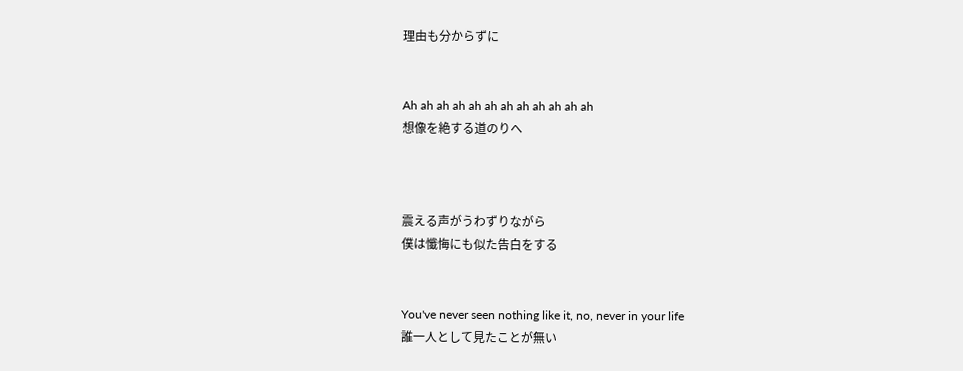理由も分からずに


Ah ah ah ah ah ah ah ah ah ah ah ah
想像を絶する道のりへ



震える声がうわずりながら
僕は懺悔にも似た告白をする


You've never seen nothing like it, no, never in your life
誰一人として見たことが無い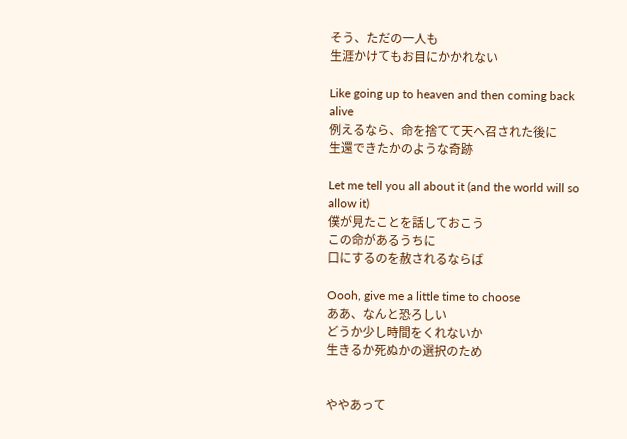そう、ただの一人も
生涯かけてもお目にかかれない

Like going up to heaven and then coming back alive
例えるなら、命を捨てて天へ召された後に
生還できたかのような奇跡

Let me tell you all about it (and the world will so allow it)
僕が見たことを話しておこう
この命があるうちに
口にするのを赦されるならば

Oooh, give me a little time to choose
ああ、なんと恐ろしい
どうか少し時間をくれないか
生きるか死ぬかの選択のため


ややあって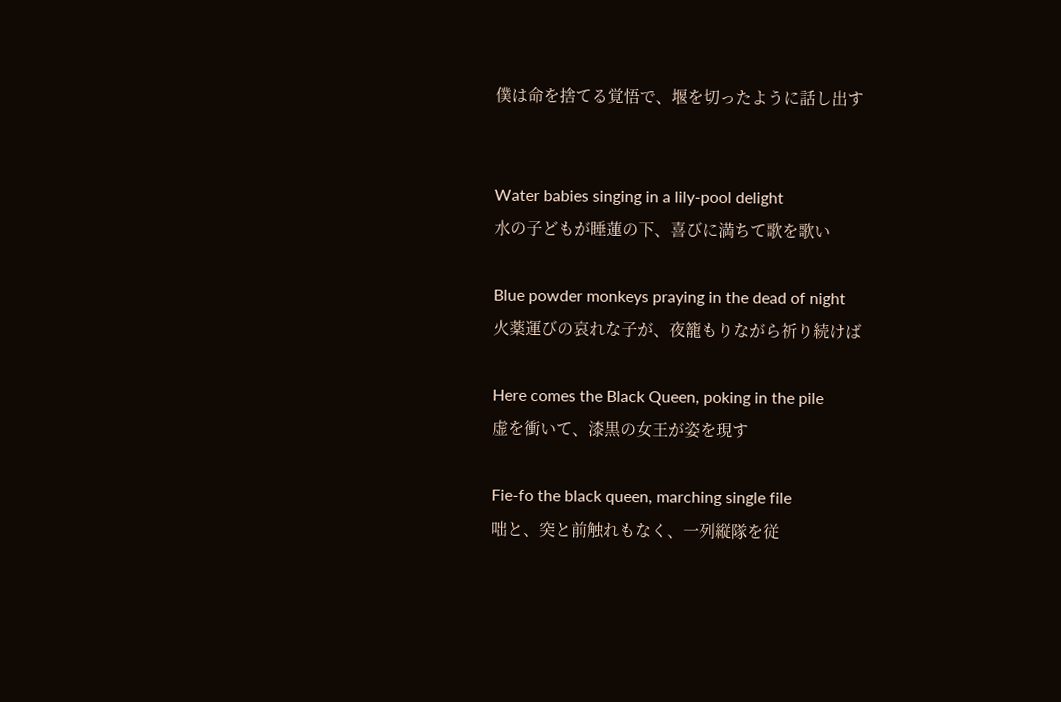僕は命を捨てる覚悟で、堰を切ったように話し出す


Water babies singing in a lily-pool delight
水の子どもが睡蓮の下、喜びに満ちて歌を歌い

Blue powder monkeys praying in the dead of night
火薬運びの哀れな子が、夜籠もりながら祈り続けば

Here comes the Black Queen, poking in the pile
虚を衝いて、漆黒の女王が姿を現す

Fie-fo the black queen, marching single file
咄と、突と前触れもなく、一列縦隊を従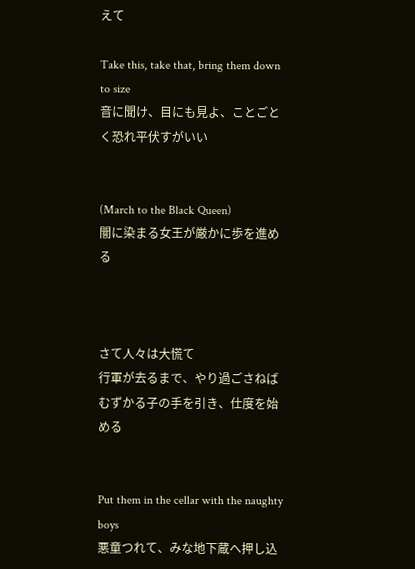えて

Take this, take that, bring them down to size
音に聞け、目にも見よ、ことごとく恐れ平伏すがいい


(March to the Black Queen)
闇に染まる女王が厳かに歩を進める



さて人々は大慌て
行軍が去るまで、やり過ごさねば
むずかる子の手を引き、仕度を始める


Put them in the cellar with the naughty boys
悪童つれて、みな地下蔵へ押し込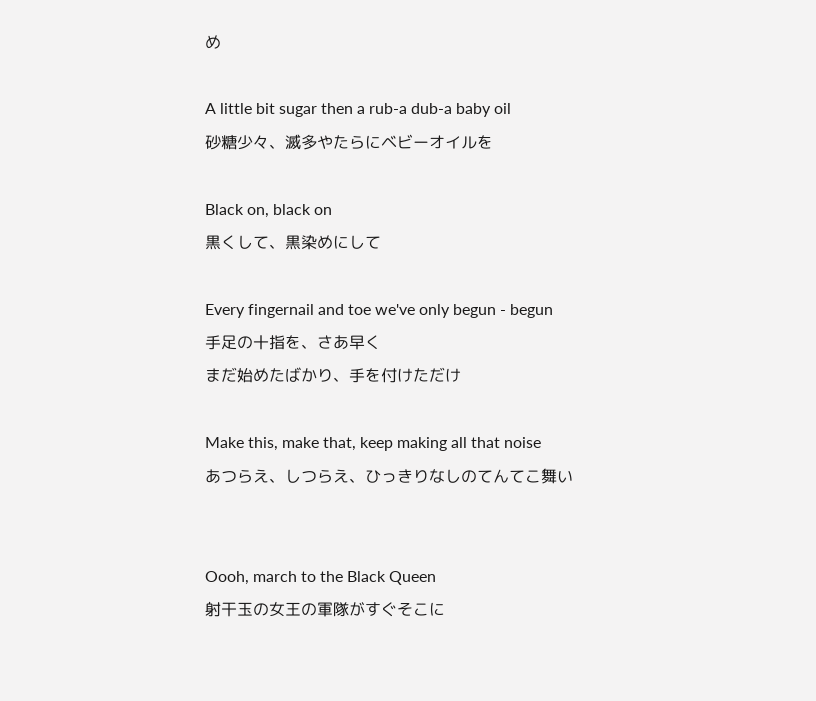め

A little bit sugar then a rub-a dub-a baby oil
砂糖少々、滅多やたらにベビーオイルを

Black on, black on
黒くして、黒染めにして

Every fingernail and toe we've only begun - begun
手足の十指を、さあ早く
まだ始めたばかり、手を付けただけ

Make this, make that, keep making all that noise
あつらえ、しつらえ、ひっきりなしのてんてこ舞い


Oooh, march to the Black Queen
射干玉の女王の軍隊がすぐそこに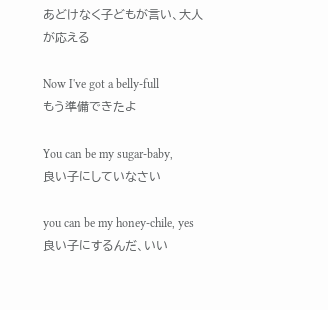あどけなく子どもが言い、大人が応える

Now I've got a belly-full
もう準備できたよ

You can be my sugar-baby,
良い子にしていなさい

you can be my honey-chile, yes
良い子にするんだ、いい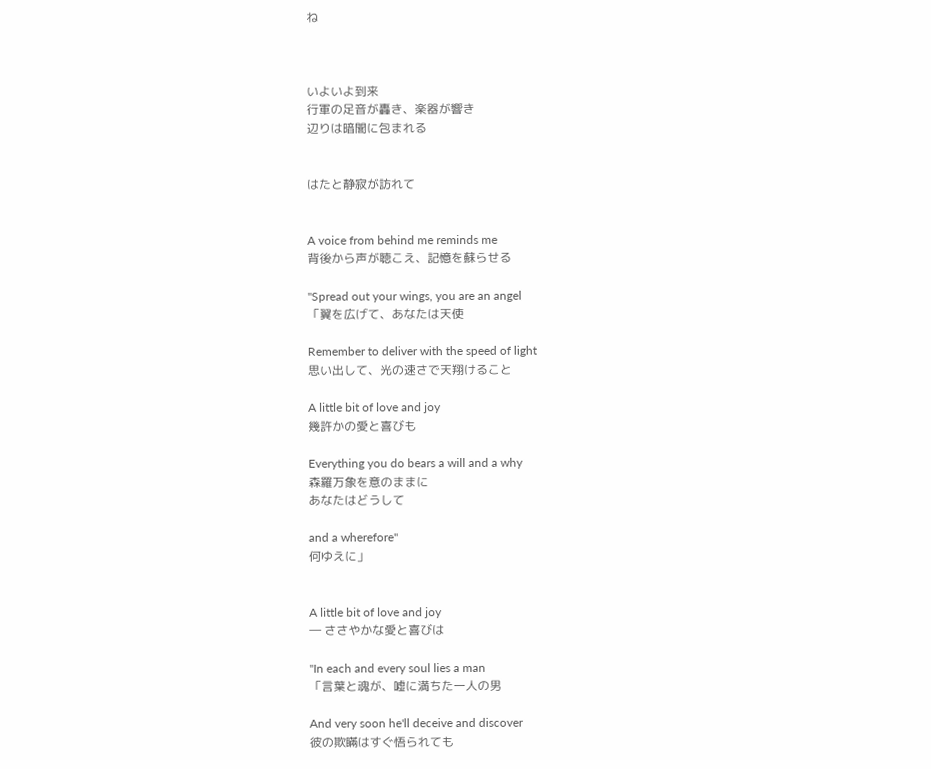ね



いよいよ到来
行軍の足音が轟き、楽器が響き
辺りは暗闇に包まれる


はたと静寂が訪れて


A voice from behind me reminds me
背後から声が聴こえ、記憶を蘇らせる

"Spread out your wings, you are an angel
「翼を広げて、あなたは天使

Remember to deliver with the speed of light
思い出して、光の速さで天翔けること

A little bit of love and joy
幾許かの愛と喜びも

Everything you do bears a will and a why
森羅万象を意のままに
あなたはどうして

and a wherefore"
何ゆえに」


A little bit of love and joy
― ささやかな愛と喜びは

"In each and every soul lies a man
「言葉と魂が、嘘に満ちた一人の男

And very soon he'll deceive and discover
彼の欺瞞はすぐ悟られても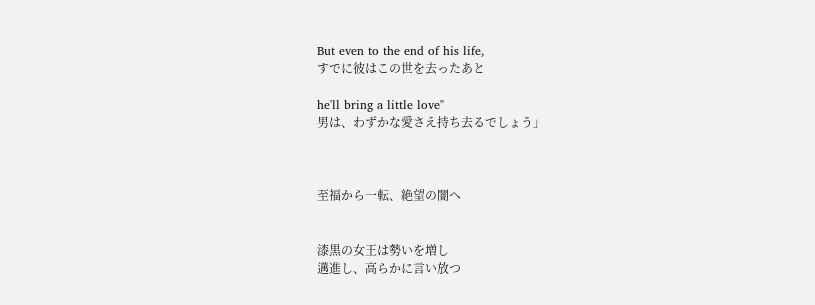But even to the end of his life,
すでに彼はこの世を去ったあと

he'll bring a little love"
男は、わずかな愛さえ持ち去るでしょう」



至福から一転、絶望の闇へ


漆黒の女王は勢いを増し
邁進し、高らかに言い放つ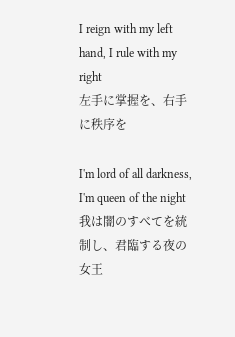I reign with my left hand, I rule with my right
左手に掌握を、右手に秩序を

I'm lord of all darkness, I'm queen of the night
我は闇のすべてを統制し、君臨する夜の女王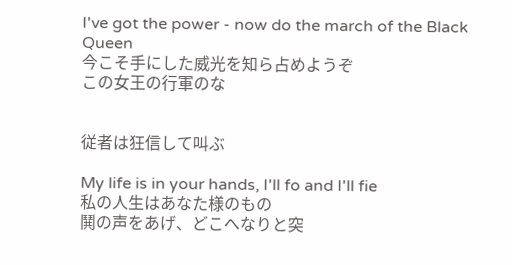I've got the power - now do the march of the Black Queen
今こそ手にした威光を知ら占めようぞ
この女王の行軍のな


従者は狂信して叫ぶ

My life is in your hands, I'll fo and I'll fie
私の人生はあなた様のもの
鬨の声をあげ、どこへなりと突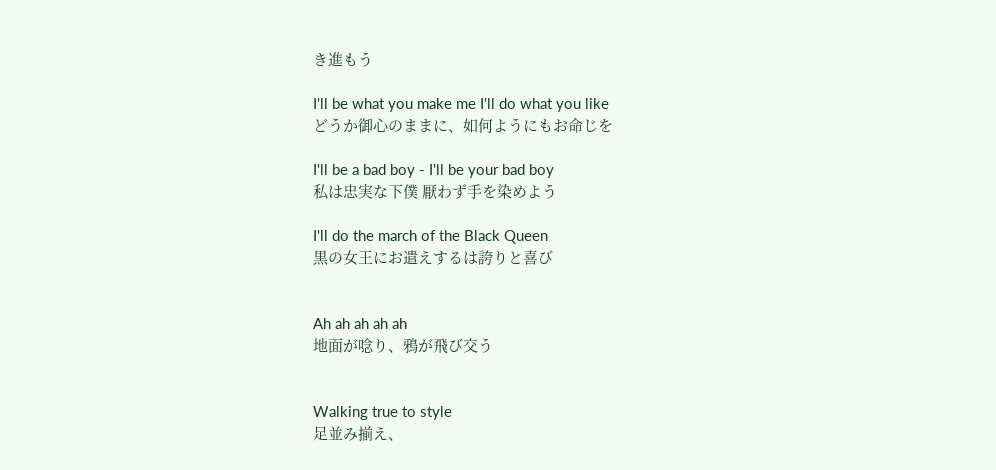き進もう

I'll be what you make me I'll do what you like
どうか御心のままに、如何ようにもお命じを

I'll be a bad boy - I'll be your bad boy
私は忠実な下僕 厭わず手を染めよう

I'll do the march of the Black Queen
黒の女王にお遣えするは誇りと喜び


Ah ah ah ah ah
地面が唸り、鴉が飛び交う


Walking true to style
足並み揃え、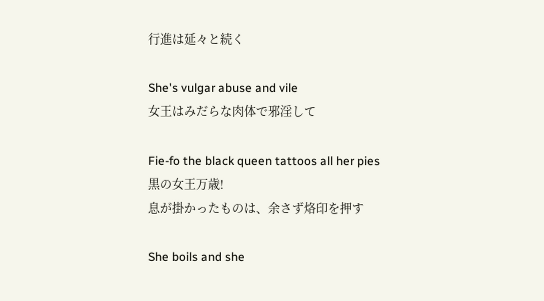行進は延々と続く

She's vulgar abuse and vile
女王はみだらな肉体で邪淫して

Fie-fo the black queen tattoos all her pies
黒の女王万歳!
息が掛かったものは、余さず烙印を押す

She boils and she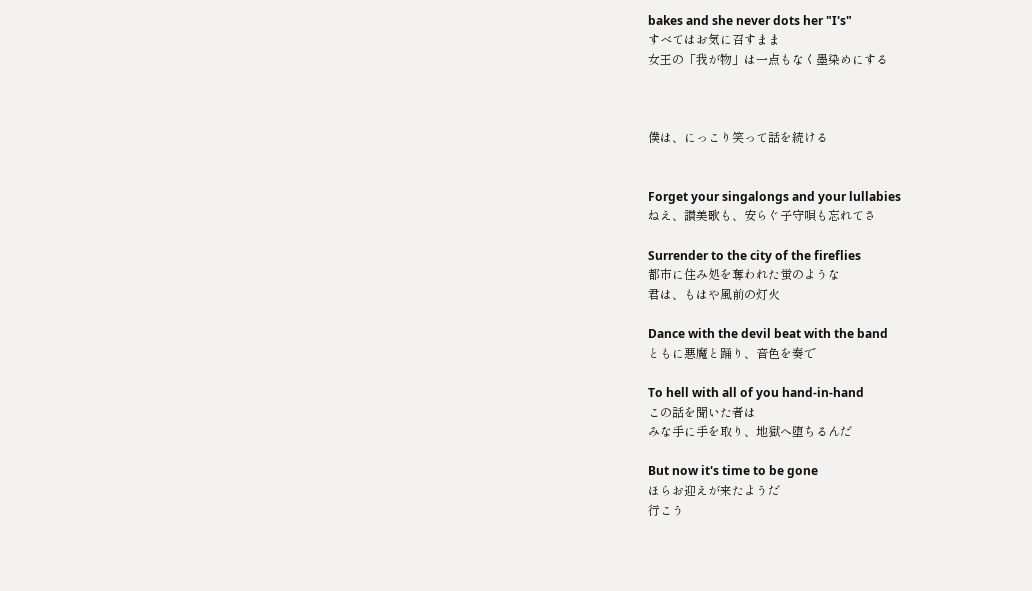bakes and she never dots her "I's"
すべてはお気に召すまま
女王の「我が物」は一点もなく墨染めにする



僕は、にっこり笑って話を続ける


Forget your singalongs and your lullabies
ねえ、讃美歌も、安らぐ子守唄も忘れてさ

Surrender to the city of the fireflies
都市に住み処を奪われた蛍のような
君は、もはや風前の灯火

Dance with the devil beat with the band
ともに悪魔と踊り、音色を奏で

To hell with all of you hand-in-hand
この話を聞いた者は
みな手に手を取り、地獄へ堕ちるんだ

But now it's time to be gone
ほらお迎えが来たようだ
行こう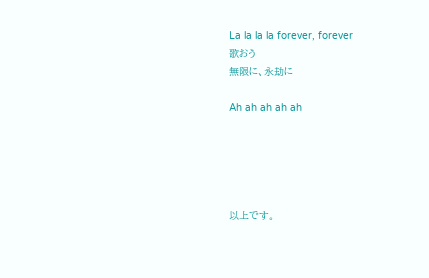La la la la forever, forever
歌おう
無限に、永劫に

Ah ah ah ah ah





以上です。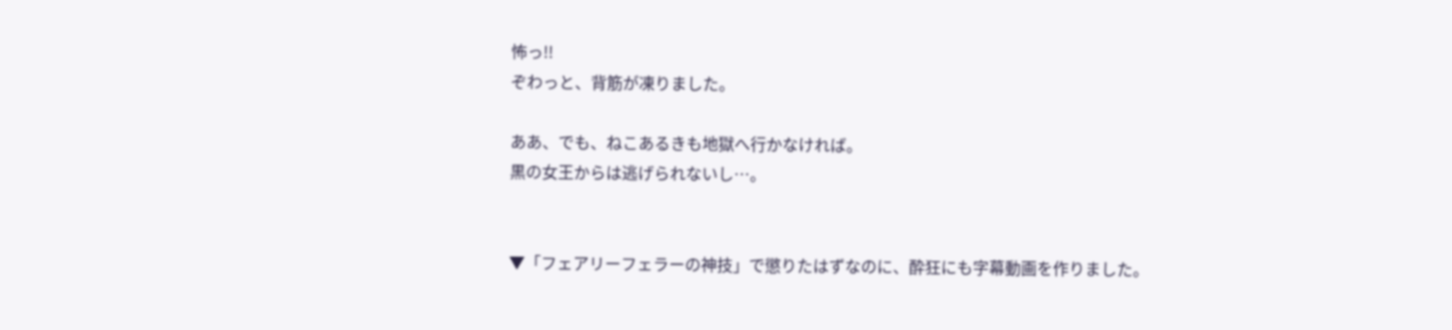怖っ!!
ぞわっと、背筋が凍りました。

ああ、でも、ねこあるきも地獄へ行かなければ。
黒の女王からは逃げられないし…。


▼「フェアリーフェラーの神技」で懲りたはずなのに、酔狂にも字幕動画を作りました。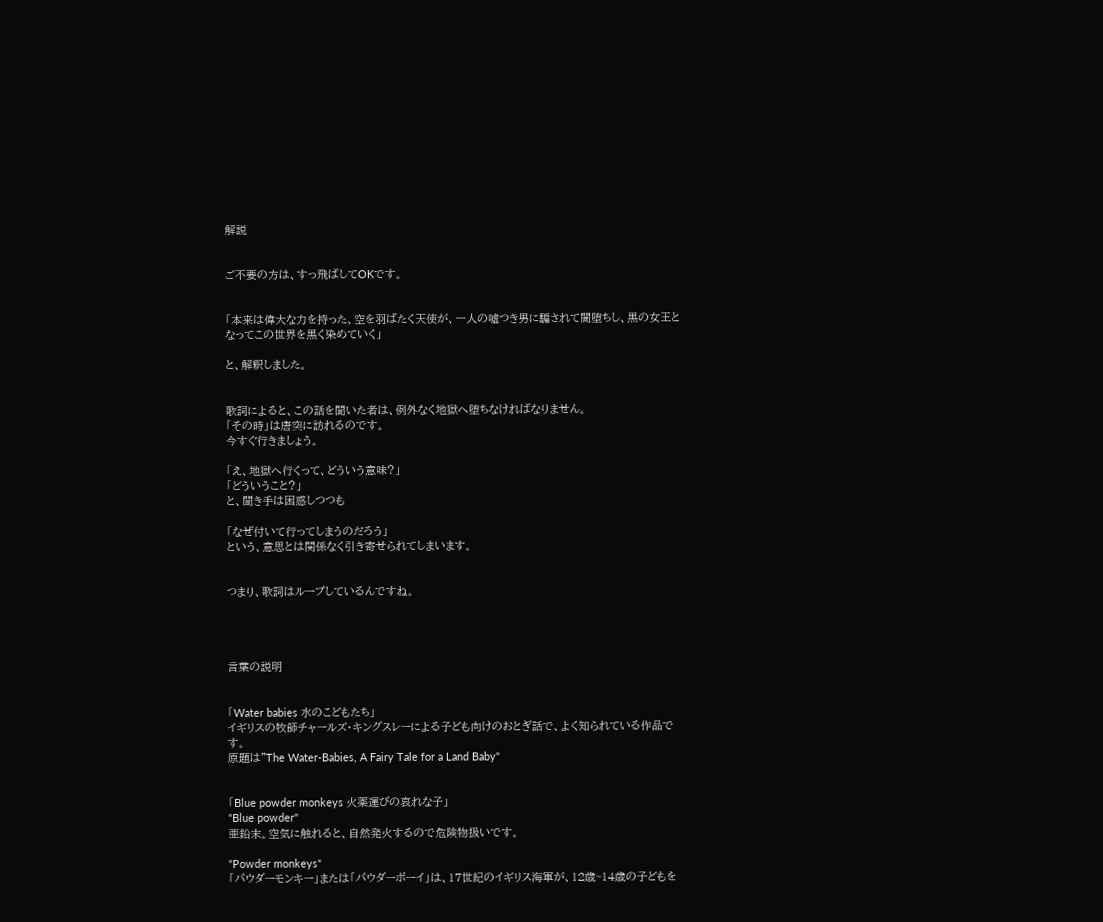解説


ご不要の方は、すっ飛ばしてOKです。


「本来は偉大な力を持った、空を羽ばたく天使が、一人の嘘つき男に騙されて闇堕ちし、黒の女王となってこの世界を黒く染めていく」

と、解釈しました。


歌詞によると、この話を聞いた者は、例外なく地獄へ堕ちなければなりません。
「その時」は唐突に訪れるのです。
今すぐ行きましょう。

「え、地獄へ行くって、どういう意味?」
「どういうこと?」
と、聞き手は困惑しつつも

「なぜ付いて行ってしまうのだろう」
という、意思とは関係なく引き寄せられてしまいます。


つまり、歌詞はループしているんですね。




言葉の説明


「Water babies 水のこどもたち」
イギリスの牧師チャールズ・キングスレーによる子ども向けのおとぎ話で、よく知られている作品です。
原題は"The Water-Babies, A Fairy Tale for a Land Baby"


「Blue powder monkeys 火薬運びの哀れな子」
"Blue powder"
亜鉛末。空気に触れると、自然発火するので危険物扱いです。

"Powder monkeys"
「パウダーモンキー」または「パウダーボーイ」は、17世紀のイギリス海軍が、12歳~14歳の子どもを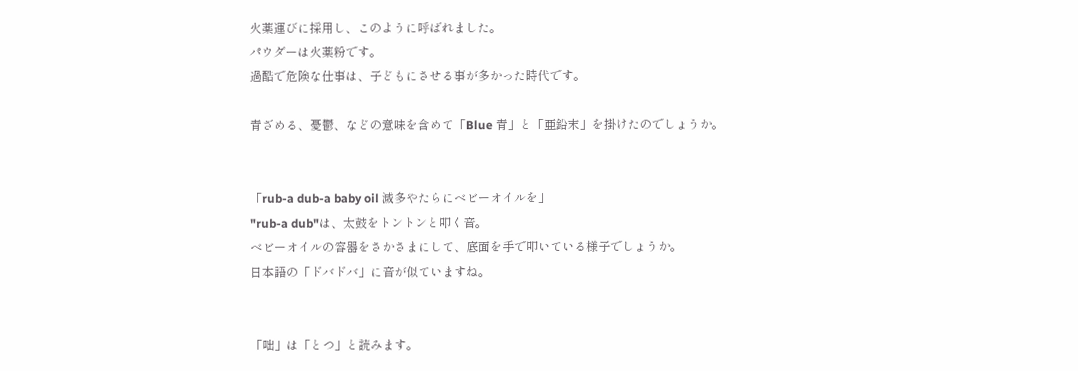火薬運びに採用し、このように呼ばれました。
パウダーは火薬粉です。
過酷で危険な仕事は、子どもにさせる事が多かった時代です。

青ざめる、憂鬱、などの意味を含めて「Blue 青」と「亜鉛末」を掛けたのでしょうか。


「rub-a dub-a baby oil 滅多やたらにベビーオイルを」
"rub-a dub"は、太鼓をトントンと叩く音。
ベビーオイルの容器をさかさまにして、底面を手で叩いている様子でしょうか。
日本語の「ドバドバ」に音が似ていますね。


「咄」は「とつ」と読みます。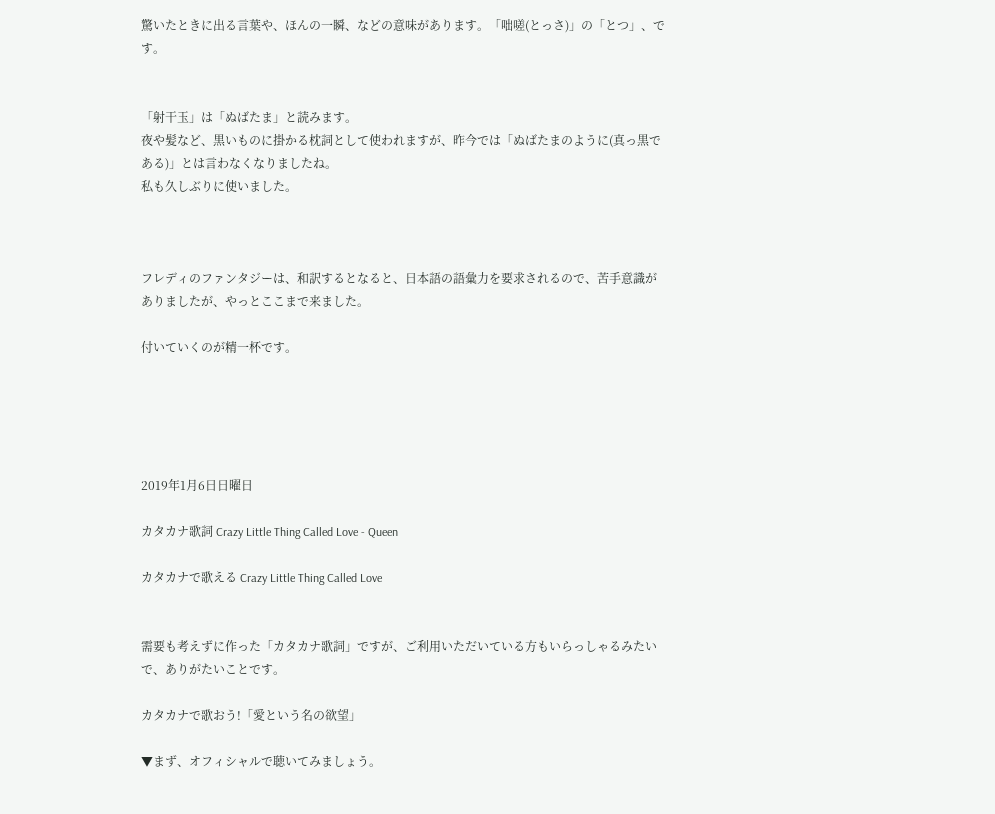驚いたときに出る言葉や、ほんの一瞬、などの意味があります。「咄嗟(とっさ)」の「とつ」、です。


「射干玉」は「ぬばたま」と読みます。
夜や髪など、黒いものに掛かる枕詞として使われますが、昨今では「ぬばたまのように(真っ黒である)」とは言わなくなりましたね。
私も久しぶりに使いました。



フレディのファンタジーは、和訳するとなると、日本語の語彙力を要求されるので、苦手意識がありましたが、やっとここまで来ました。

付いていくのが精一杯です。





2019年1月6日日曜日

カタカナ歌詞 Crazy Little Thing Called Love - Queen

カタカナで歌える Crazy Little Thing Called Love


需要も考えずに作った「カタカナ歌詞」ですが、ご利用いただいている方もいらっしゃるみたいで、ありがたいことです。

カタカナで歌おう!「愛という名の欲望」

▼まず、オフィシャルで聴いてみましょう。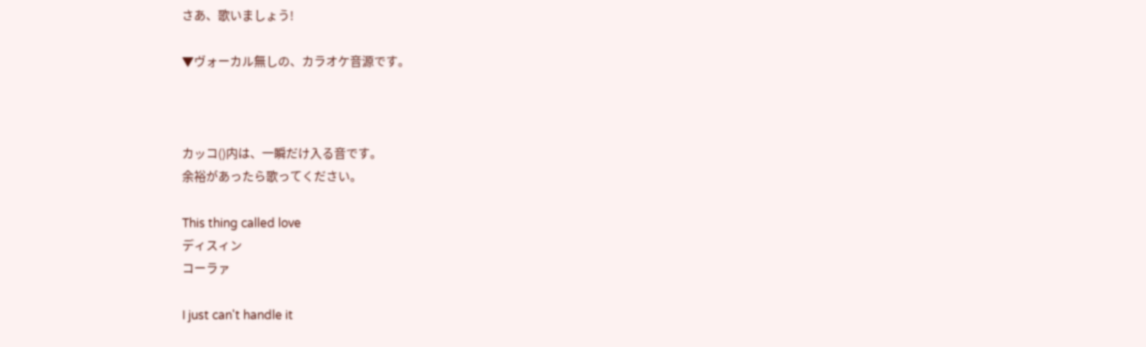さあ、歌いましょう!

▼ヴォーカル無しの、カラオケ音源です。



カッコ()内は、一瞬だけ入る音です。
余裕があったら歌ってください。

This thing called love
ディスィン
コーラァ

I just can't handle it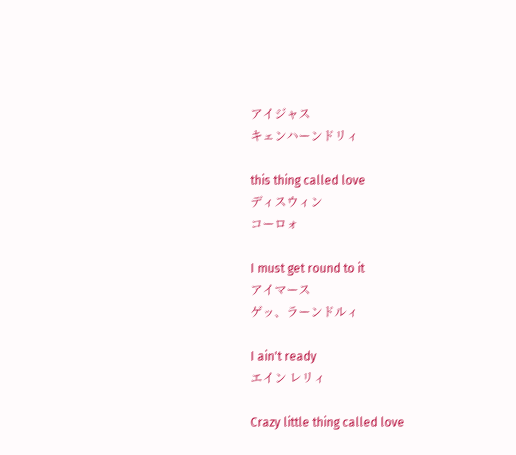アイジャス
キェンハーンドリィ

this thing called love
ディスウィン
コーロォ

I must get round to it
アイマース
ゲッ、ラーンドルィ

I ain't ready
エイン レリィ

Crazy little thing called love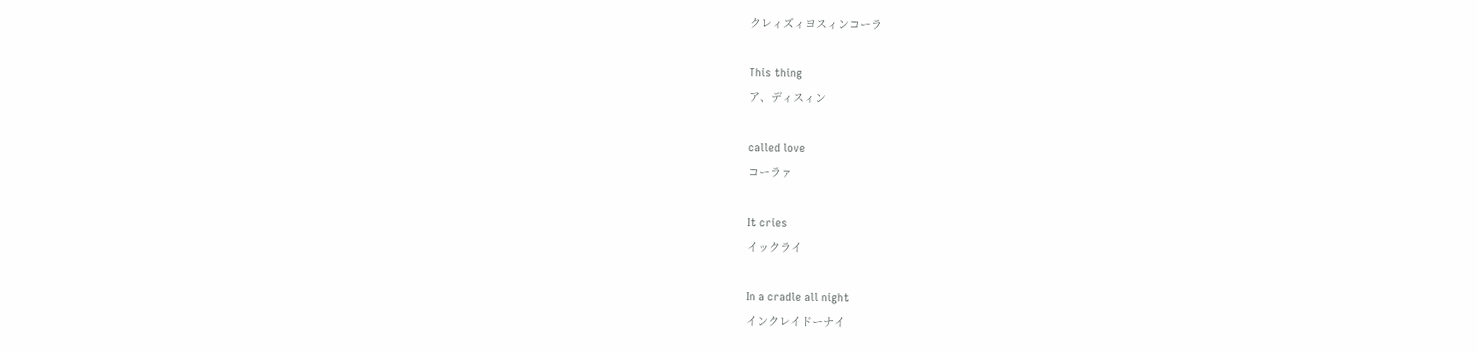クレィズィヨスィンコーラ

This thing
ア、ディスィン

called love
コーラァ

It cries
イックライ

In a cradle all night
インクレイドーナイ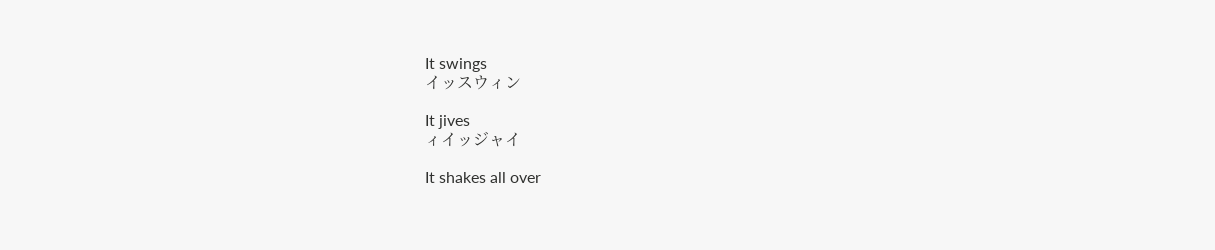It swings
イッスウィン

It jives
ィイッジャイ

It shakes all over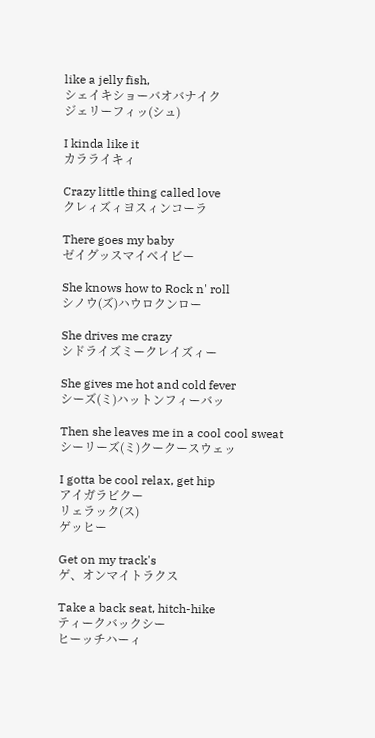like a jelly fish,
シェイキショーバオバナイク
ジェリーフィッ(シュ)

I kinda like it
カラライキィ

Crazy little thing called love
クレィズィヨスィンコーラ

There goes my baby
ゼイグッスマイベイビー

She knows how to Rock n' roll
シノウ(ズ)ハウロクンロー

She drives me crazy
シドライズミークレイズィー

She gives me hot and cold fever
シーズ(ミ)ハットンフィーバッ

Then she leaves me in a cool cool sweat
シーリーズ(ミ)クークースウェッ

I gotta be cool relax, get hip
アイガラビクー
リェラック(ス)
ゲッヒー

Get on my track's
ゲ、オンマイトラクス

Take a back seat, hitch-hike
ティークバックシー
ヒーッチハーィ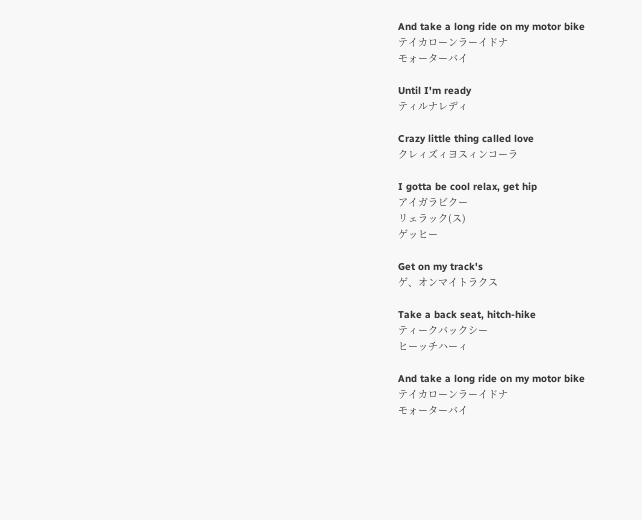And take a long ride on my motor bike
テイカローンラーイドナ
モォーターバイ

Until I'm ready
ティルナレディ

Crazy little thing called love
クレィズィヨスィンコーラ

I gotta be cool relax, get hip
アイガラビクー
リェラック(ス)
ゲッヒー

Get on my track's
ゲ、オンマイトラクス

Take a back seat, hitch-hike
ティークバックシー
ヒーッチハーィ

And take a long ride on my motor bike
テイカローンラーイドナ
モォーターバイ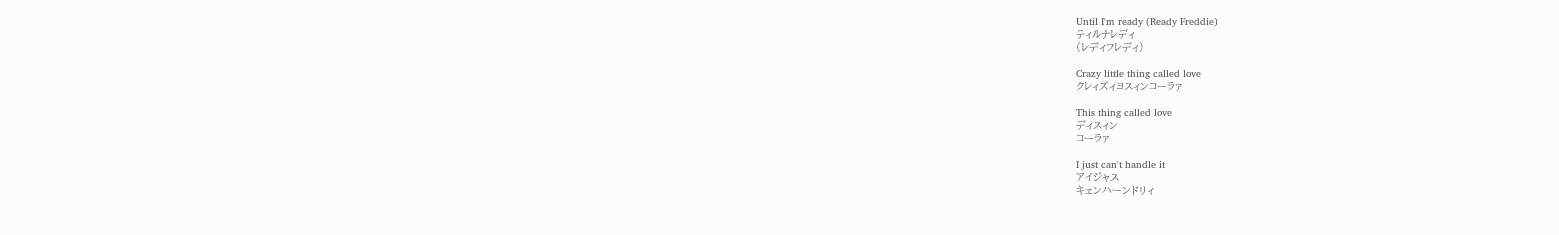Until I'm ready (Ready Freddie)
ティルナレディ
(レディフレディ)

Crazy little thing called love
クレィズィヨスィンコーラァ

This thing called love
ディスィン
コーラァ

I just can't handle it
アイジャス
キェンハーンドリィ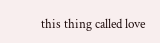this thing called love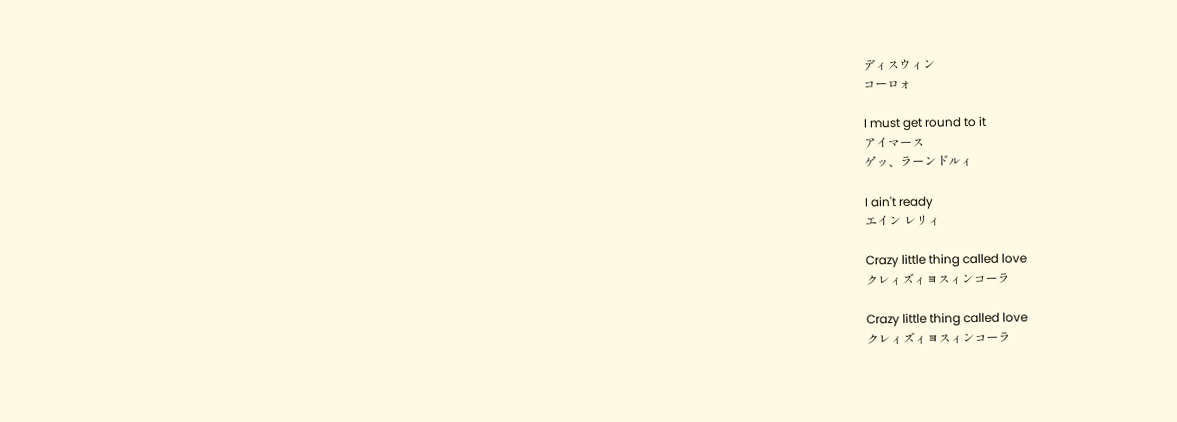ディスウィン
コーロォ

I must get round to it
アイマース
ゲッ、ラーンドルィ

I ain't ready
エイン レリィ

Crazy little thing called love
クレィズィヨスィンコーラ

Crazy little thing called love
クレィズィヨスィンコーラ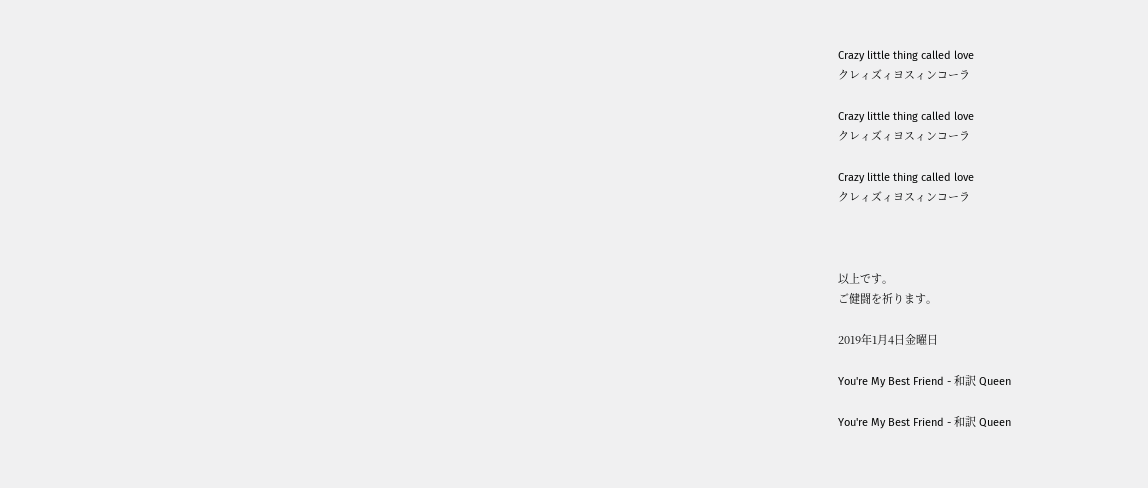Crazy little thing called love
クレィズィヨスィンコーラ

Crazy little thing called love
クレィズィヨスィンコーラ

Crazy little thing called love
クレィズィヨスィンコーラ



以上です。
ご健闘を祈ります。

2019年1月4日金曜日

You're My Best Friend - 和訳 Queen

You're My Best Friend - 和訳 Queen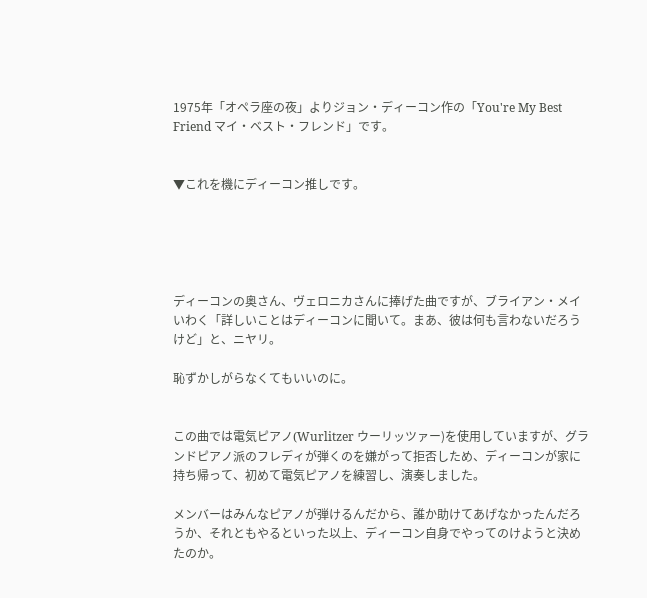1975年「オペラ座の夜」よりジョン・ディーコン作の「You're My Best Friend マイ・ベスト・フレンド」です。


▼これを機にディーコン推しです。





ディーコンの奥さん、ヴェロニカさんに捧げた曲ですが、ブライアン・メイいわく「詳しいことはディーコンに聞いて。まあ、彼は何も言わないだろうけど」と、ニヤリ。

恥ずかしがらなくてもいいのに。


この曲では電気ピアノ(Wurlitzer ウーリッツァー)を使用していますが、グランドピアノ派のフレディが弾くのを嫌がって拒否しため、ディーコンが家に持ち帰って、初めて電気ピアノを練習し、演奏しました。

メンバーはみんなピアノが弾けるんだから、誰か助けてあげなかったんだろうか、それともやるといった以上、ディーコン自身でやってのけようと決めたのか。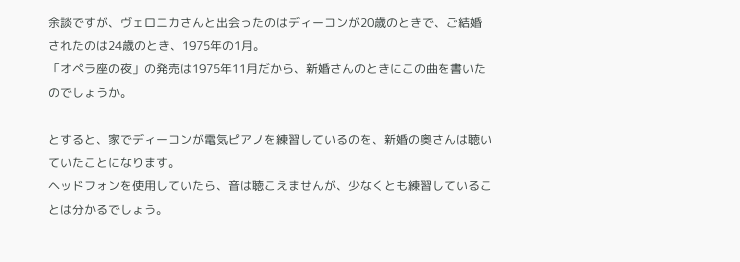余談ですが、ヴェロニカさんと出会ったのはディーコンが20歳のときで、ご結婚されたのは24歳のとき、1975年の1月。
「オペラ座の夜」の発売は1975年11月だから、新婚さんのときにこの曲を書いたのでしょうか。

とすると、家でディーコンが電気ピアノを練習しているのを、新婚の奥さんは聴いていたことになります。
ヘッドフォンを使用していたら、音は聴こえませんが、少なくとも練習していることは分かるでしょう。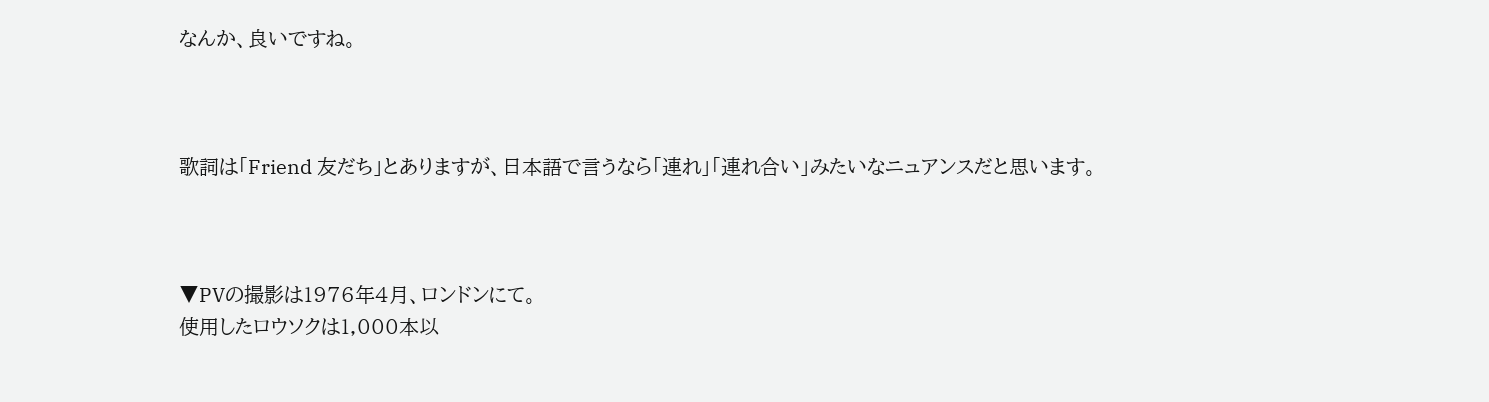なんか、良いですね。



歌詞は「Friend 友だち」とありますが、日本語で言うなら「連れ」「連れ合い」みたいなニュアンスだと思います。



▼PVの撮影は1976年4月、ロンドンにて。
使用したロウソクは1,000本以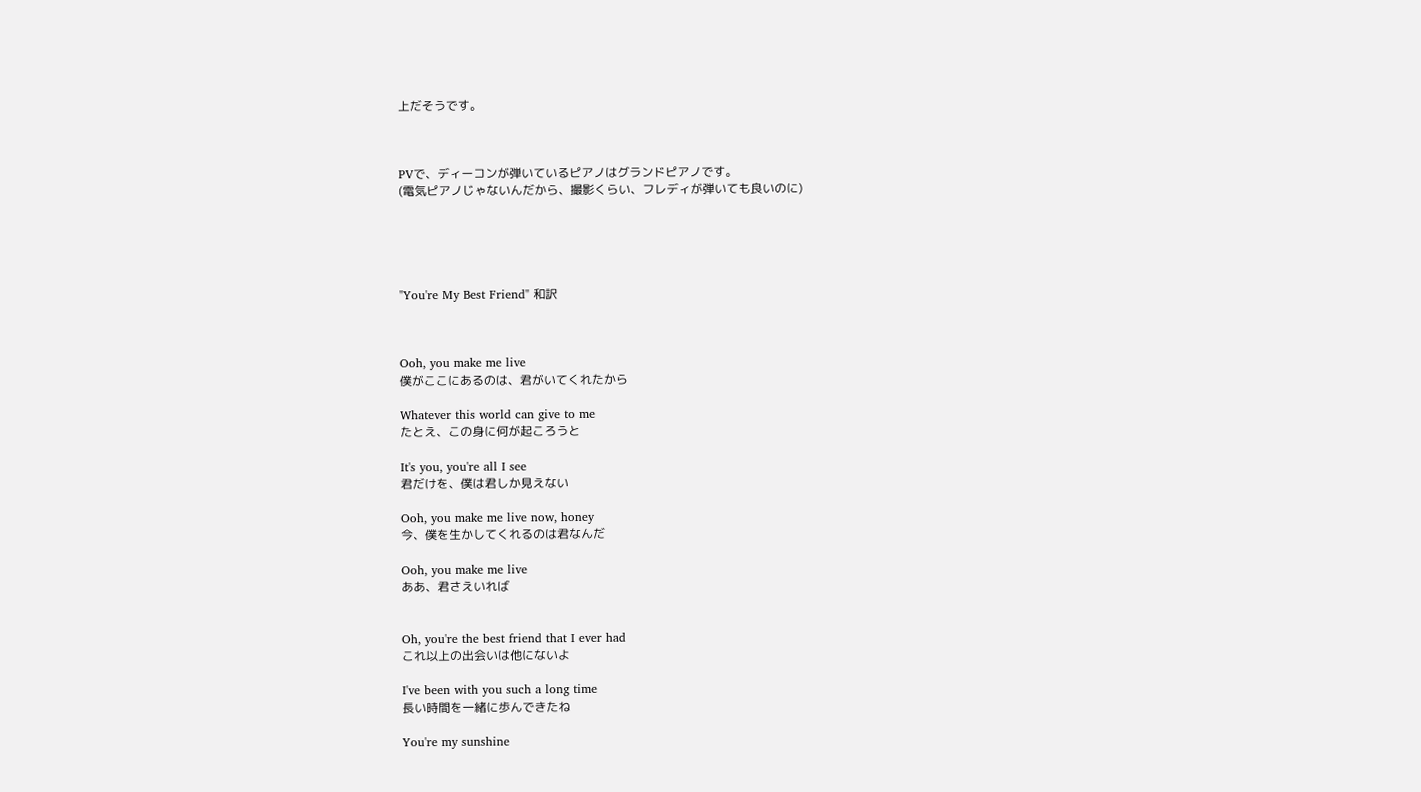上だそうです。



PVで、ディーコンが弾いているピアノはグランドピアノです。
(電気ピアノじゃないんだから、撮影くらい、フレディが弾いても良いのに)





"You're My Best Friend" 和訳



Ooh, you make me live
僕がここにあるのは、君がいてくれたから

Whatever this world can give to me
たとえ、この身に何が起ころうと

It's you, you're all I see
君だけを、僕は君しか見えない

Ooh, you make me live now, honey
今、僕を生かしてくれるのは君なんだ

Ooh, you make me live
ああ、君さえいれば


Oh, you're the best friend that I ever had
これ以上の出会いは他にないよ

I've been with you such a long time
長い時間を一緒に歩んできたね

You're my sunshine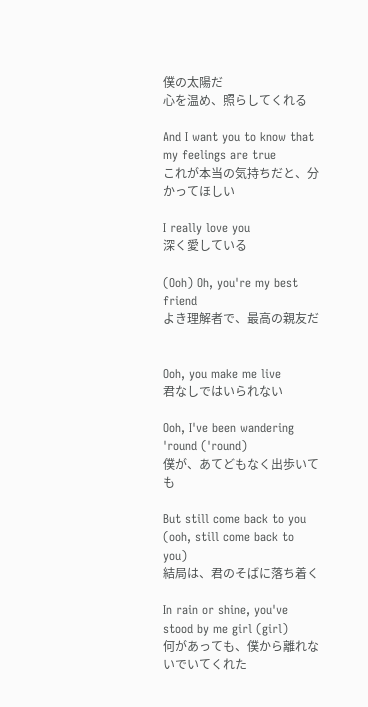僕の太陽だ
心を温め、照らしてくれる

And I want you to know that my feelings are true
これが本当の気持ちだと、分かってほしい

I really love you
深く愛している

(Ooh) Oh, you're my best friend
よき理解者で、最高の親友だ


Ooh, you make me live
君なしではいられない

Ooh, I've been wandering 'round ('round)
僕が、あてどもなく出歩いても

But still come back to you (ooh, still come back to you)
結局は、君のそばに落ち着く

In rain or shine, you've stood by me girl (girl)
何があっても、僕から離れないでいてくれた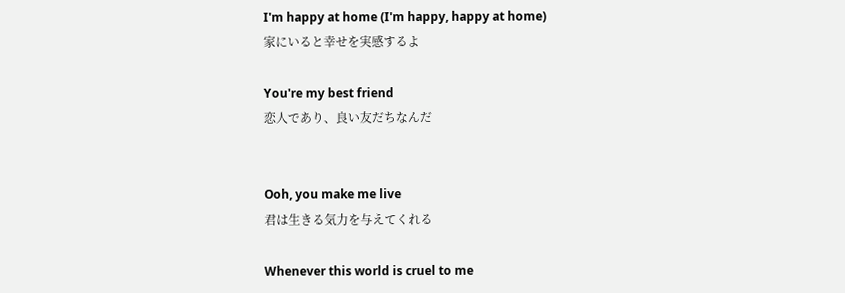I'm happy at home (I'm happy, happy at home)
家にいると幸せを実感するよ

You're my best friend
恋人であり、良い友だちなんだ


Ooh, you make me live
君は生きる気力を与えてくれる

Whenever this world is cruel to me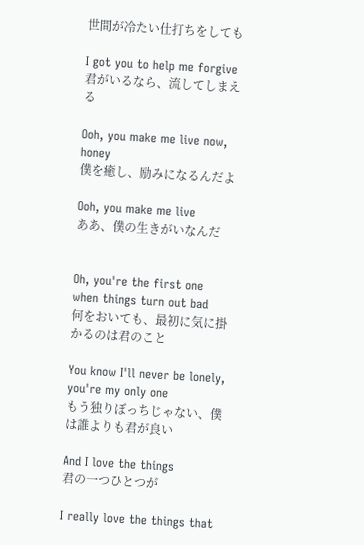世間が冷たい仕打ちをしても

I got you to help me forgive
君がいるなら、流してしまえる

Ooh, you make me live now, honey
僕を癒し、励みになるんだよ

Ooh, you make me live
ああ、僕の生きがいなんだ


Oh, you're the first one when things turn out bad
何をおいても、最初に気に掛かるのは君のこと

You know I'll never be lonely, you're my only one
もう独りぼっちじゃない、僕は誰よりも君が良い

And I love the things
君の一つひとつが

I really love the things that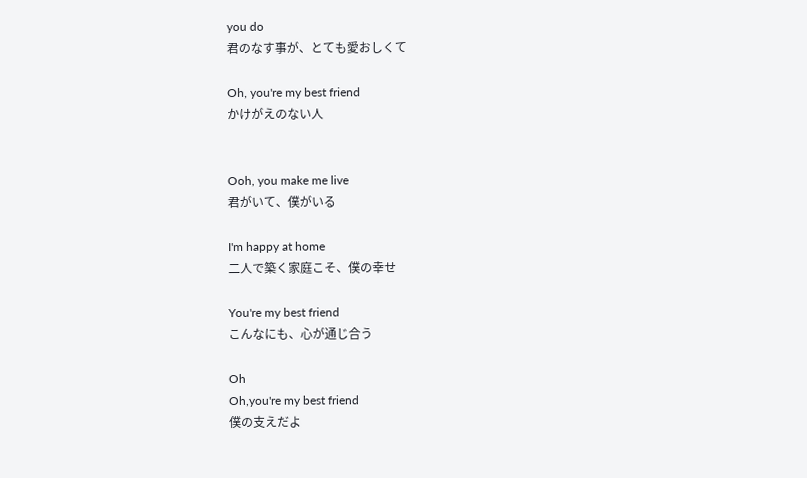you do
君のなす事が、とても愛おしくて

Oh, you're my best friend
かけがえのない人


Ooh, you make me live
君がいて、僕がいる

I'm happy at home
二人で築く家庭こそ、僕の幸せ

You're my best friend
こんなにも、心が通じ合う

Oh
Oh,you're my best friend
僕の支えだよ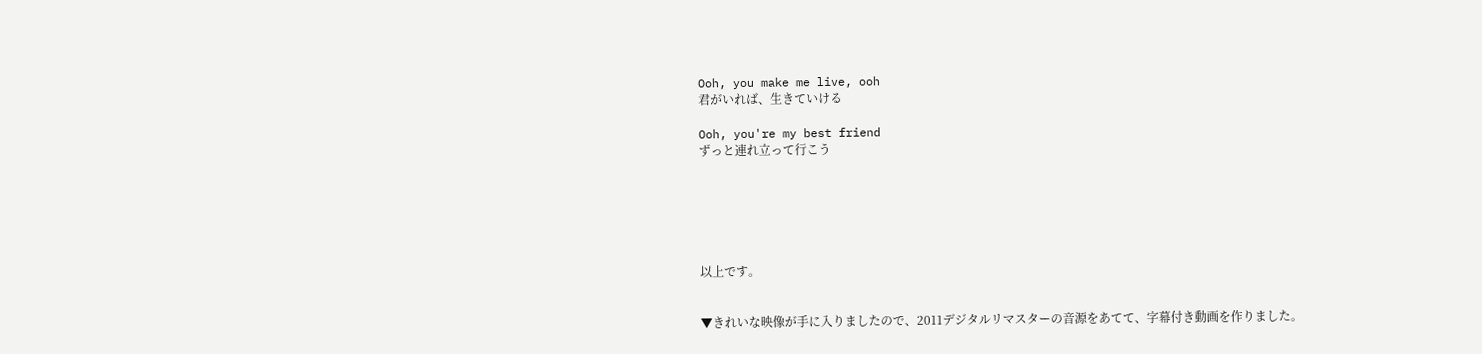Ooh, you make me live, ooh
君がいれば、生きていける

Ooh, you're my best friend
ずっと連れ立って行こう






以上です。


▼きれいな映像が手に入りましたので、2011デジタルリマスターの音源をあてて、字幕付き動画を作りました。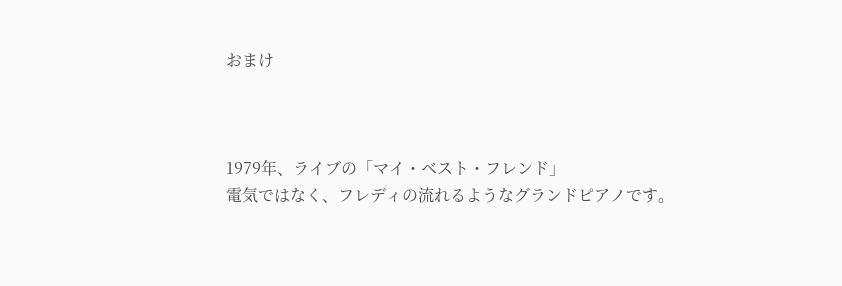おまけ



1979年、ライブの「マイ・ベスト・フレンド」
電気ではなく、フレディの流れるようなグランドピアノです。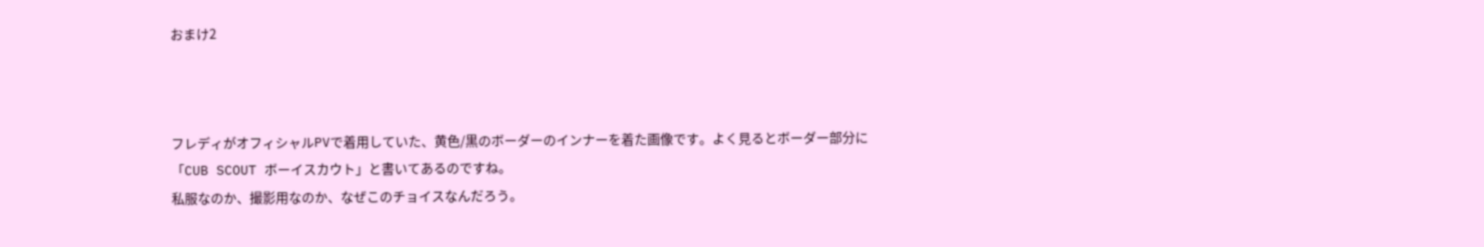おまけ2



フレディがオフィシャルPVで着用していた、黄色/黒のボーダーのインナーを着た画像です。よく見るとボーダー部分に「CUB SCOUT ボーイスカウト」と書いてあるのですね。
私服なのか、撮影用なのか、なぜこのチョイスなんだろう。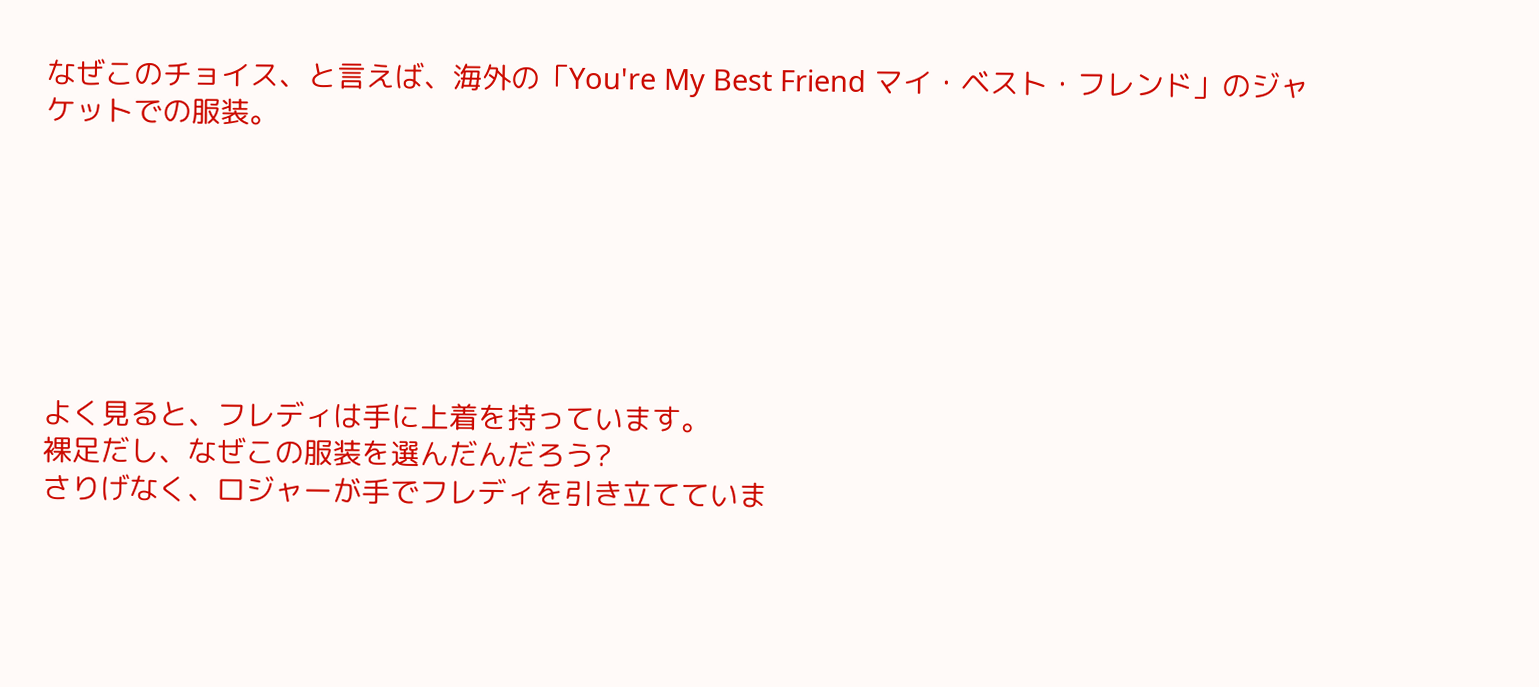なぜこのチョイス、と言えば、海外の「You're My Best Friend マイ・ベスト・フレンド」のジャケットでの服装。







よく見ると、フレディは手に上着を持っています。
裸足だし、なぜこの服装を選んだんだろう?
さりげなく、ロジャーが手でフレディを引き立てていま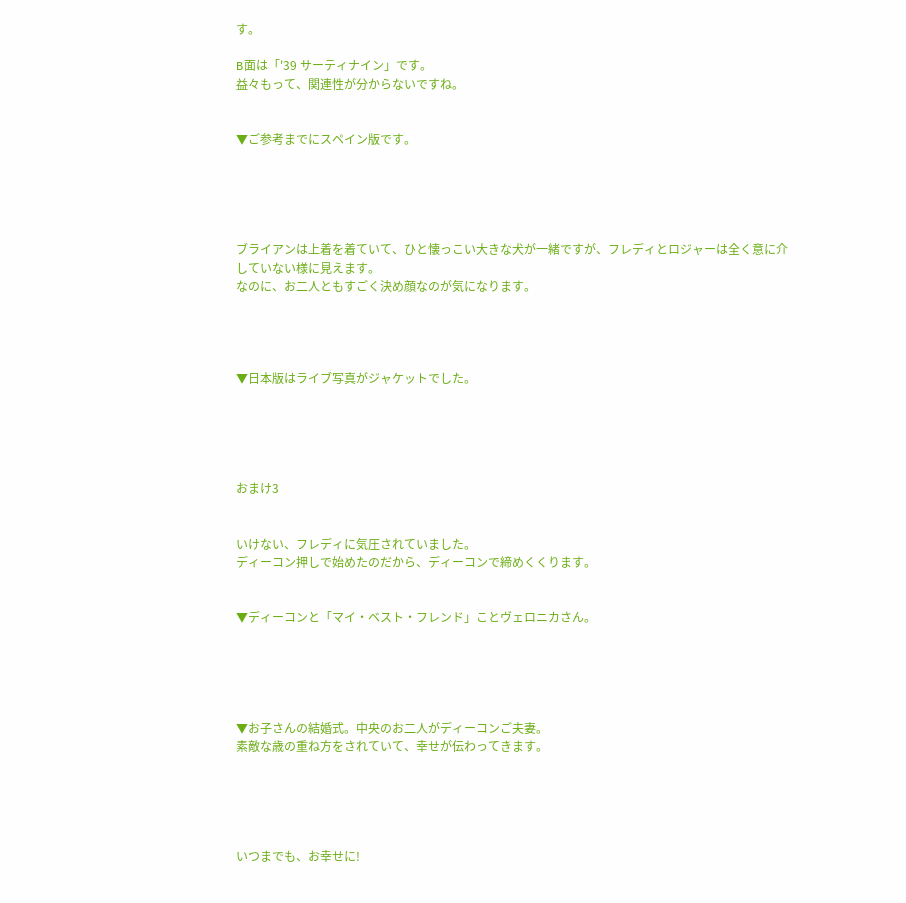す。

B面は「'39 サーティナイン」です。
益々もって、関連性が分からないですね。


▼ご参考までにスペイン版です。





ブライアンは上着を着ていて、ひと懐っこい大きな犬が一緒ですが、フレディとロジャーは全く意に介していない様に見えます。
なのに、お二人ともすごく決め顔なのが気になります。




▼日本版はライブ写真がジャケットでした。





おまけ3


いけない、フレディに気圧されていました。
ディーコン押しで始めたのだから、ディーコンで締めくくります。


▼ディーコンと「マイ・ベスト・フレンド」ことヴェロニカさん。





▼お子さんの結婚式。中央のお二人がディーコンご夫妻。
素敵な歳の重ね方をされていて、幸せが伝わってきます。





いつまでも、お幸せに!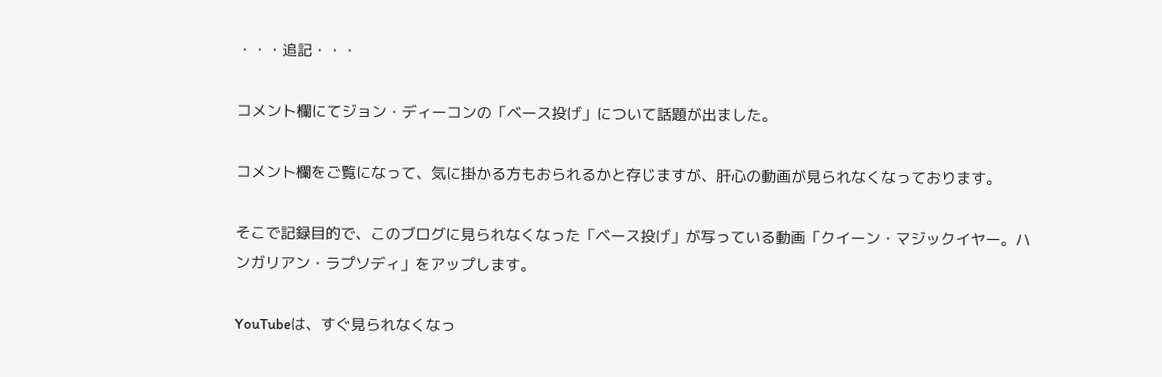・・・追記・・・

コメント欄にてジョン・ディーコンの「ベース投げ」について話題が出ました。

コメント欄をご覧になって、気に掛かる方もおられるかと存じますが、肝心の動画が見られなくなっております。

そこで記録目的で、このブログに見られなくなった「ベース投げ」が写っている動画「クイーン・マジックイヤー。ハンガリアン・ラプソディ」をアップします。

YouTubeは、すぐ見られなくなっ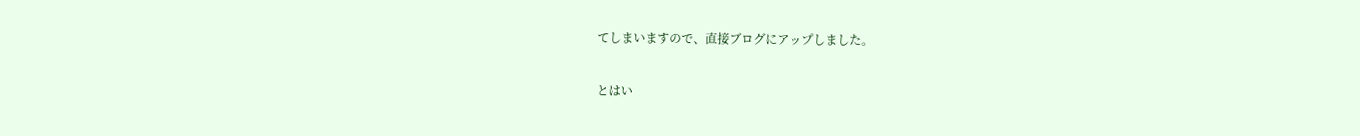てしまいますので、直接ブログにアップしました。

とはい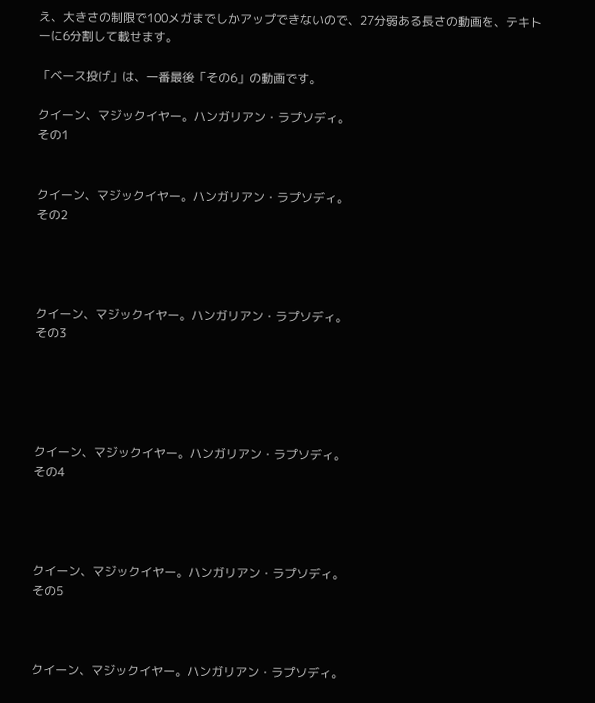え、大きさの制限で100メガまでしかアップできないので、27分弱ある長さの動画を、テキトーに6分割して載せます。

「ベース投げ」は、一番最後「その6」の動画です。

クイーン、マジックイヤー。ハンガリアン・ラプソディ。
その1


クイーン、マジックイヤー。ハンガリアン・ラプソディ。
その2




クイーン、マジックイヤー。ハンガリアン・ラプソディ。
その3





クイーン、マジックイヤー。ハンガリアン・ラプソディ。
その4




クイーン、マジックイヤー。ハンガリアン・ラプソディ。
その5



クイーン、マジックイヤー。ハンガリアン・ラプソディ。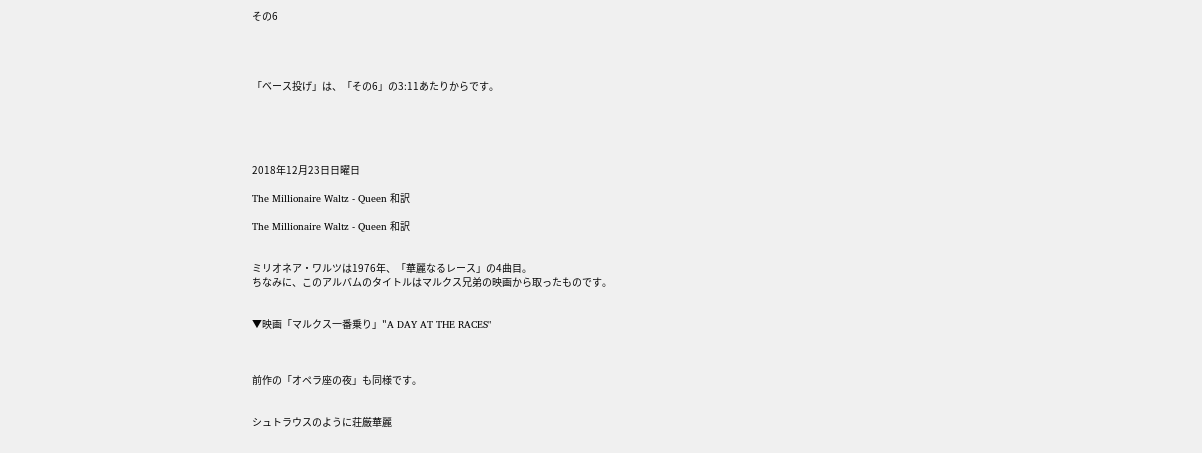その6




「ベース投げ」は、「その6」の3:11あたりからです。





2018年12月23日日曜日

The Millionaire Waltz - Queen 和訳

The Millionaire Waltz - Queen 和訳


ミリオネア・ワルツは1976年、「華麗なるレース」の4曲目。
ちなみに、このアルバムのタイトルはマルクス兄弟の映画から取ったものです。


▼映画「マルクス一番乗り」"A DAY AT THE RACES"



前作の「オペラ座の夜」も同様です。


シュトラウスのように荘厳華麗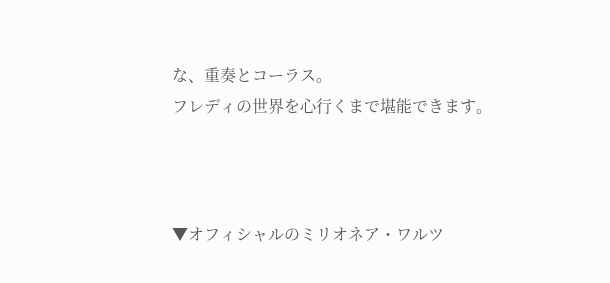な、重奏とコーラス。
フレディの世界を心行くまで堪能できます。



▼オフィシャルのミリオネア・ワルツ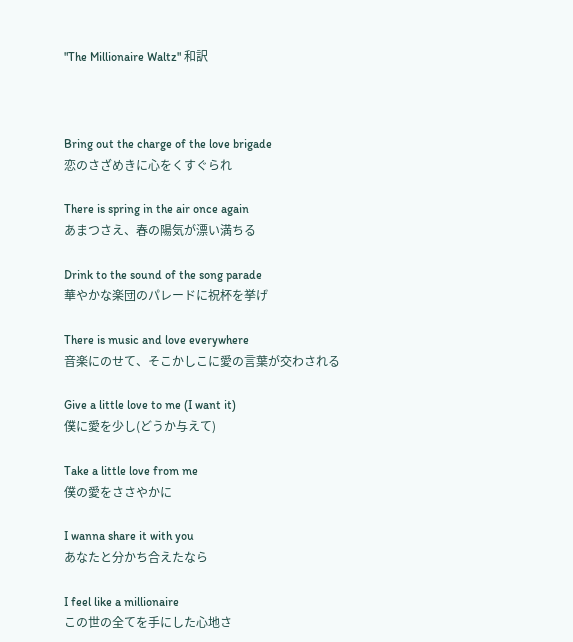"The Millionaire Waltz" 和訳



Bring out the charge of the love brigade
恋のさざめきに心をくすぐられ

There is spring in the air once again
あまつさえ、春の陽気が漂い満ちる

Drink to the sound of the song parade
華やかな楽団のパレードに祝杯を挙げ

There is music and love everywhere
音楽にのせて、そこかしこに愛の言葉が交わされる

Give a little love to me (I want it)
僕に愛を少し(どうか与えて)

Take a little love from me
僕の愛をささやかに

I wanna share it with you
あなたと分かち合えたなら

I feel like a millionaire
この世の全てを手にした心地さ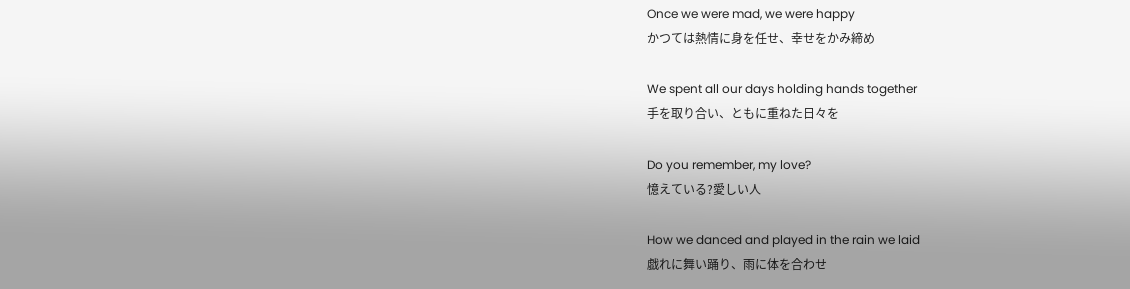Once we were mad, we were happy
かつては熱情に身を任せ、幸せをかみ締め

We spent all our days holding hands together
手を取り合い、ともに重ねた日々を

Do you remember, my love?
憶えている?愛しい人

How we danced and played in the rain we laid
戯れに舞い踊り、雨に体を合わせ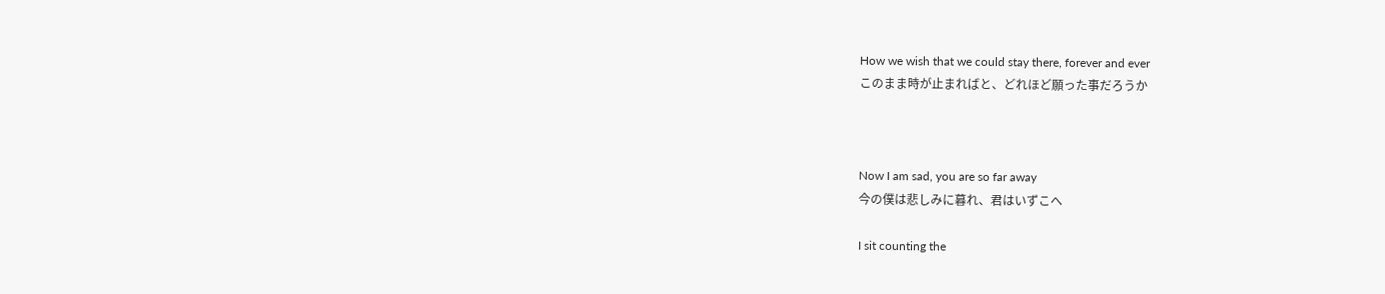How we wish that we could stay there, forever and ever
このまま時が止まればと、どれほど願った事だろうか



Now I am sad, you are so far away
今の僕は悲しみに暮れ、君はいずこへ

I sit counting the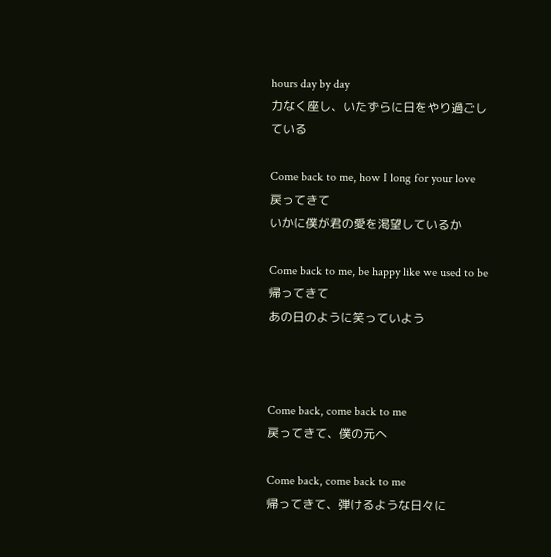hours day by day
力なく座し、いたずらに日をやり過ごしている

Come back to me, how I long for your love
戻ってきて
いかに僕が君の愛を渇望しているか

Come back to me, be happy like we used to be
帰ってきて
あの日のように笑っていよう



Come back, come back to me
戻ってきて、僕の元へ

Come back, come back to me
帰ってきて、弾けるような日々に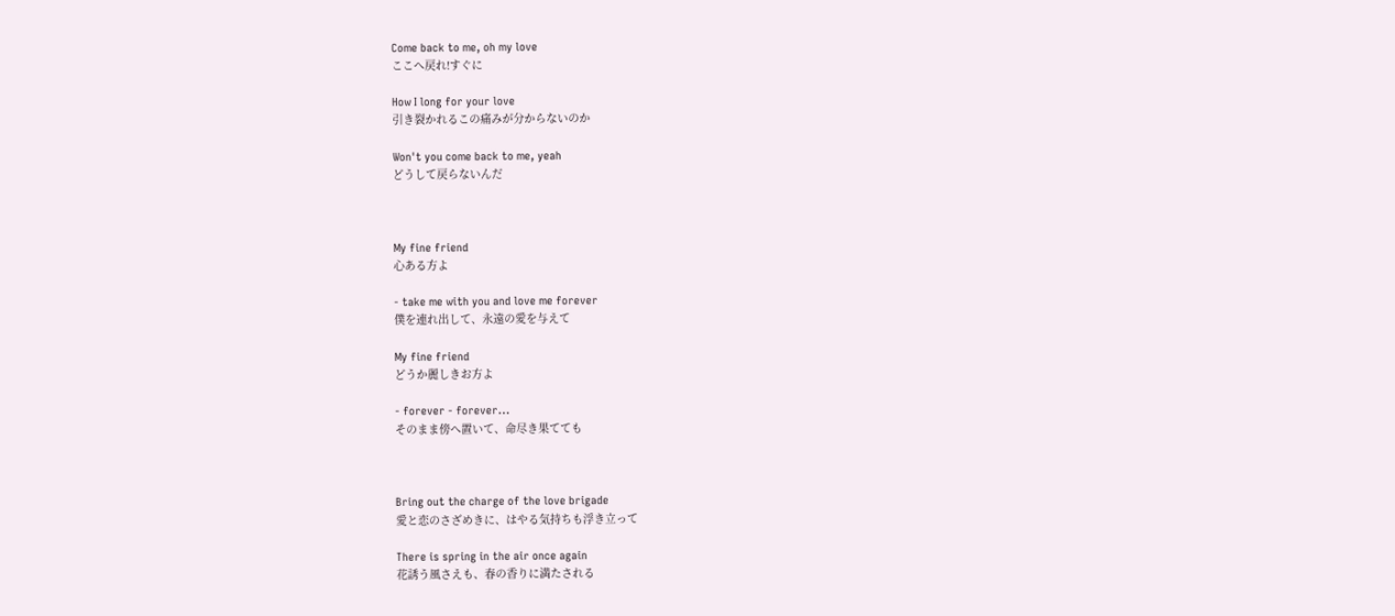Come back to me, oh my love
ここへ戻れ!すぐに

How I long for your love
引き裂かれるこの痛みが分からないのか

Won't you come back to me, yeah
どうして戻らないんだ



My fine friend
心ある方よ

- take me with you and love me forever
僕を連れ出して、永遠の愛を与えて

My fine friend
どうか麗しきお方よ

- forever - forever...
そのまま傍へ置いて、命尽き果てても



Bring out the charge of the love brigade
愛と恋のさざめきに、はやる気持ちも浮き立って

There is spring in the air once again
花誘う風さえも、春の香りに満たされる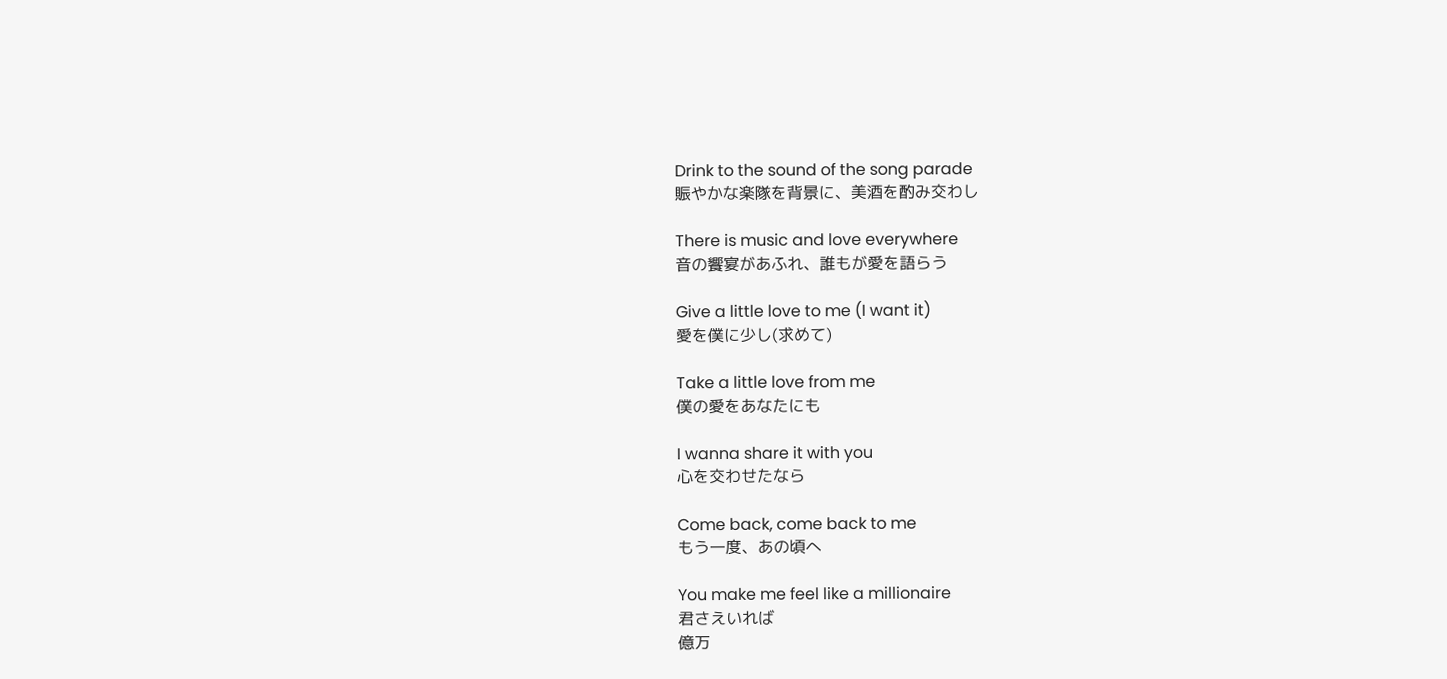Drink to the sound of the song parade
賑やかな楽隊を背景に、美酒を酌み交わし

There is music and love everywhere
音の饗宴があふれ、誰もが愛を語らう

Give a little love to me (I want it)
愛を僕に少し(求めて)

Take a little love from me
僕の愛をあなたにも

I wanna share it with you
心を交わせたなら

Come back, come back to me
もう一度、あの頃へ

You make me feel like a millionaire
君さえいれば
億万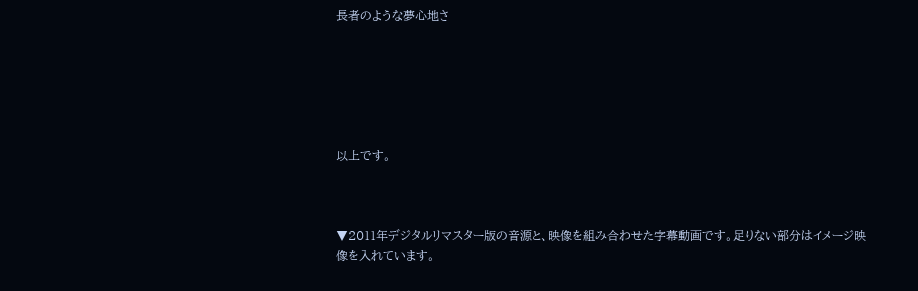長者のような夢心地さ






以上です。



▼2011年デジタルリマスター版の音源と、映像を組み合わせた字幕動画です。足りない部分はイメージ映像を入れています。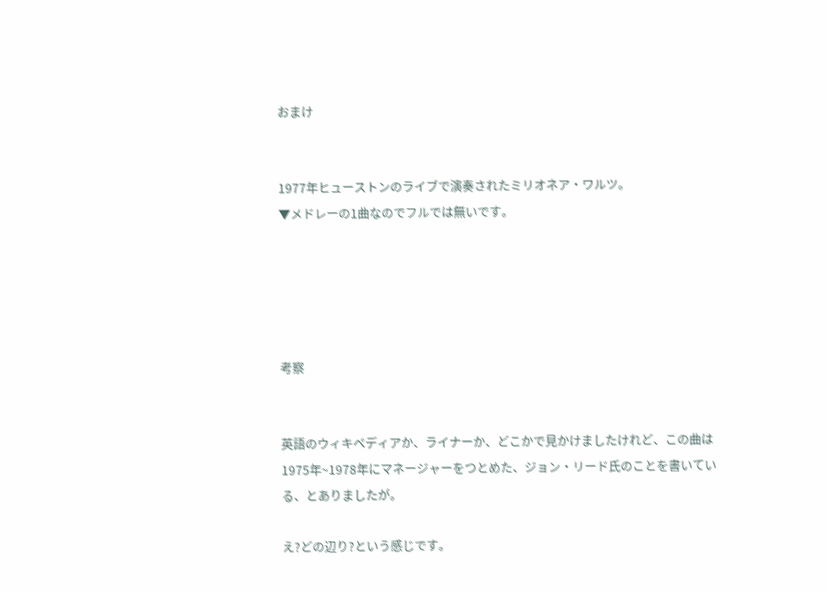おまけ


1977年ヒューストンのライブで演奏されたミリオネア・ワルツ。
▼メドレーの1曲なのでフルでは無いです。





考察


英語のウィキペディアか、ライナーか、どこかで見かけましたけれど、この曲は1975年~1978年にマネージャーをつとめた、ジョン・リード氏のことを書いている、とありましたが。

え?どの辺り?という感じです。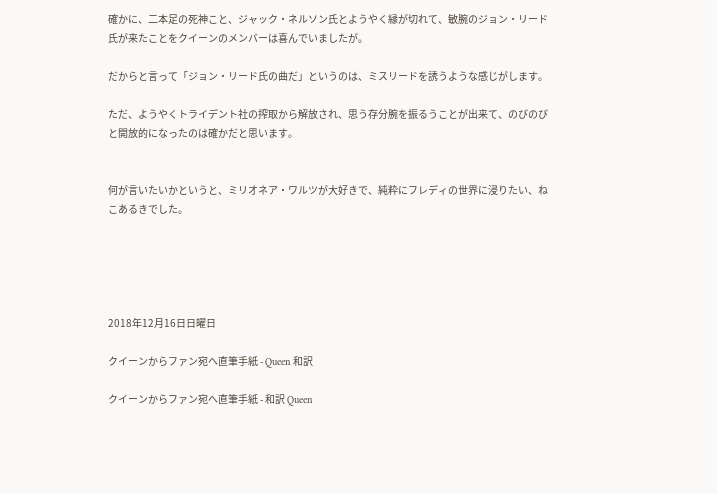確かに、二本足の死神こと、ジャック・ネルソン氏とようやく縁が切れて、敏腕のジョン・リード氏が来たことをクイーンのメンバーは喜んでいましたが。

だからと言って「ジョン・リード氏の曲だ」というのは、ミスリードを誘うような感じがします。

ただ、ようやくトライデント社の搾取から解放され、思う存分腕を振るうことが出来て、のびのびと開放的になったのは確かだと思います。


何が言いたいかというと、ミリオネア・ワルツが大好きで、純粋にフレディの世界に浸りたい、ねこあるきでした。





2018年12月16日日曜日

クイーンからファン宛へ直筆手紙 - Queen 和訳

クイーンからファン宛へ直筆手紙 - 和訳 Queen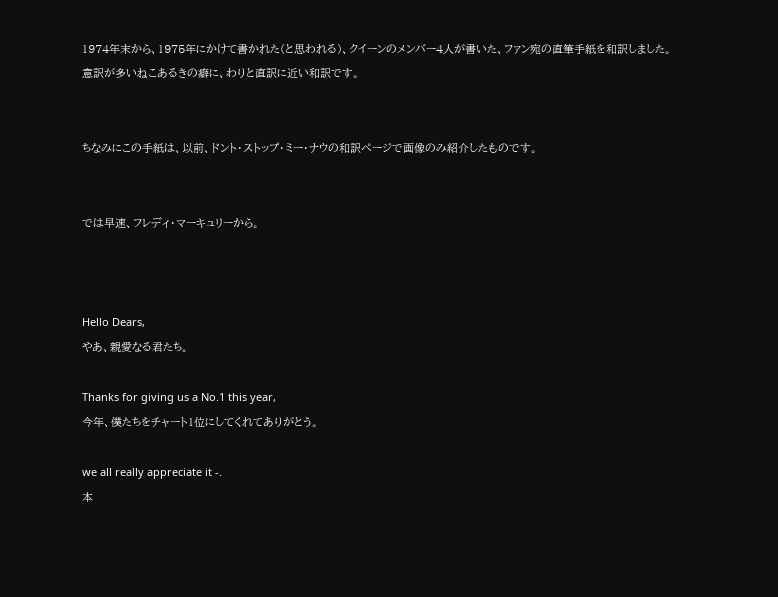1974年末から、1975年にかけて書かれた(と思われる)、クイーンのメンバー4人が書いた、ファン宛の直筆手紙を和訳しました。
意訳が多いねこあるきの癖に、わりと直訳に近い和訳です。


ちなみにこの手紙は、以前、ドント・ストップ・ミー・ナウの和訳ページで画像のみ紹介したものです。


では早速、フレディ・マーキュリーから。



Hello Dears,
やあ、親愛なる君たち。

Thanks for giving us a No.1 this year,
今年、僕たちをチャート1位にしてくれてありがとう。

we all really appreciate it -.
本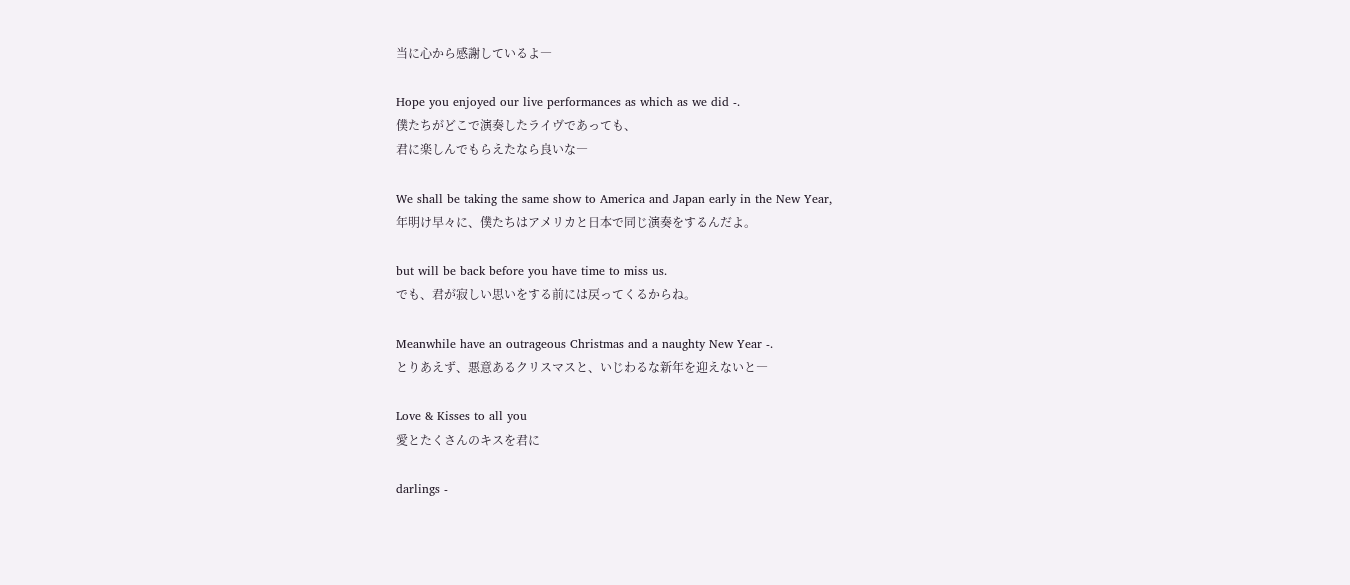当に心から感謝しているよ―

Hope you enjoyed our live performances as which as we did -.
僕たちがどこで演奏したライヴであっても、
君に楽しんでもらえたなら良いな―

We shall be taking the same show to America and Japan early in the New Year,
年明け早々に、僕たちはアメリカと日本で同じ演奏をするんだよ。

but will be back before you have time to miss us.
でも、君が寂しい思いをする前には戻ってくるからね。

Meanwhile have an outrageous Christmas and a naughty New Year -.
とりあえず、悪意あるクリスマスと、いじわるな新年を迎えないと―

Love & Kisses to all you
愛とたくさんのキスを君に

darlings -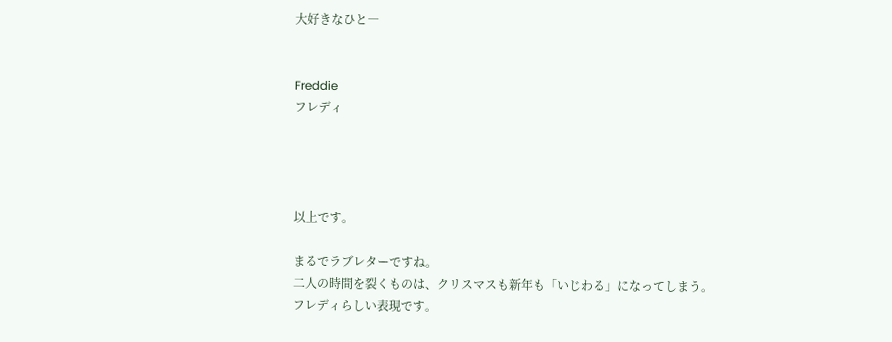大好きなひと―


Freddie
フレディ




以上です。

まるでラブレターですね。
二人の時間を裂くものは、クリスマスも新年も「いじわる」になってしまう。
フレディらしい表現です。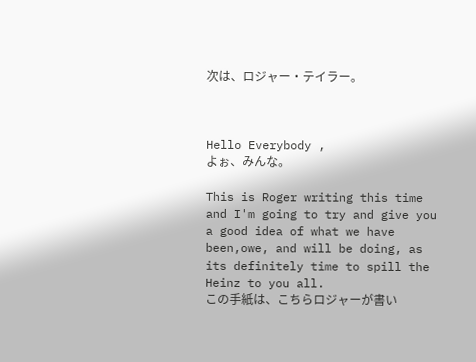次は、ロジャー・テイラー。



Hello Everybody ,
よぉ、みんな。

This is Roger writing this time and I'm going to try and give you a good idea of what we have been,owe, and will be doing, as its definitely time to spill the Heinz to you all.
この手紙は、こちらロジャーが書い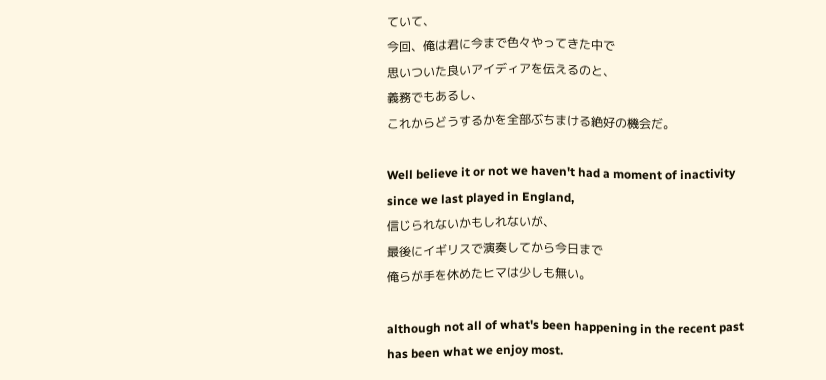ていて、
今回、俺は君に今まで色々やってきた中で
思いついた良いアイディアを伝えるのと、
義務でもあるし、
これからどうするかを全部ぶちまける絶好の機会だ。

Well believe it or not we haven't had a moment of inactivity since we last played in England,
信じられないかもしれないが、
最後にイギリスで演奏してから今日まで
俺らが手を休めたヒマは少しも無い。

although not all of what's been happening in the recent past has been what we enjoy most.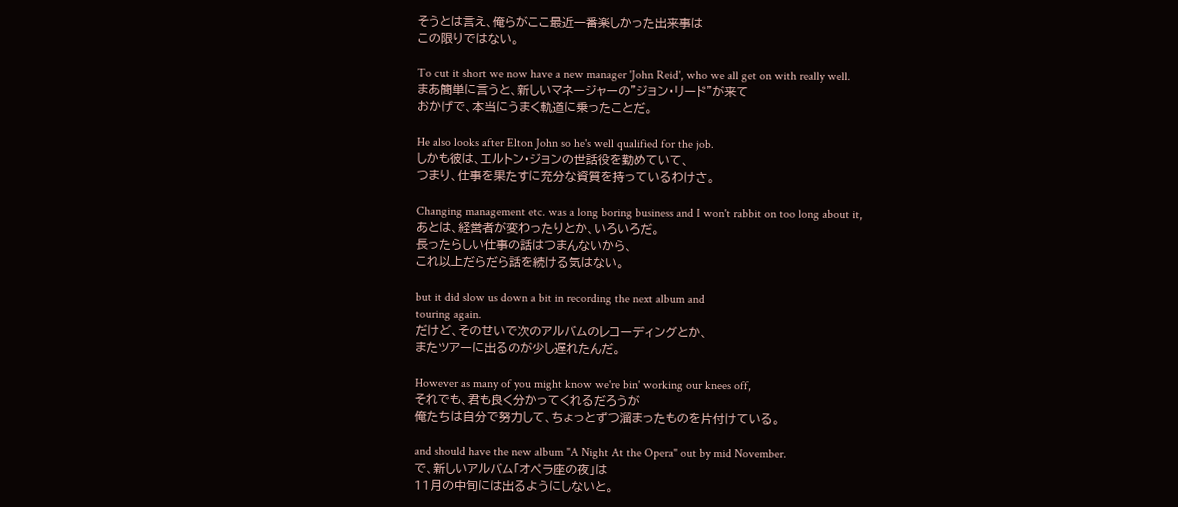そうとは言え、俺らがここ最近一番楽しかった出来事は
この限りではない。

To cut it short we now have a new manager 'John Reid', who we all get on with really well.
まあ簡単に言うと、新しいマネージャーの”ジョン・リード”が来て
おかげで、本当にうまく軌道に乗ったことだ。

He also looks after Elton John so he's well qualified for the job.
しかも彼は、エルトン・ジョンの世話役を勤めていて、
つまり、仕事を果たすに充分な資質を持っているわけさ。

Changing management etc. was a long boring business and I won't rabbit on too long about it,
あとは、経営者が変わったりとか、いろいろだ。
長ったらしい仕事の話はつまんないから、
これ以上だらだら話を続ける気はない。

but it did slow us down a bit in recording the next album and
touring again.
だけど、そのせいで次のアルバムのレコーディングとか、
またツアーに出るのが少し遅れたんだ。

However as many of you might know we're bin' working our knees off,
それでも、君も良く分かってくれるだろうが
俺たちは自分で努力して、ちょっとずつ溜まったものを片付けている。

and should have the new album "A Night At the Opera" out by mid November.
で、新しいアルバム「オペラ座の夜」は
11月の中旬には出るようにしないと。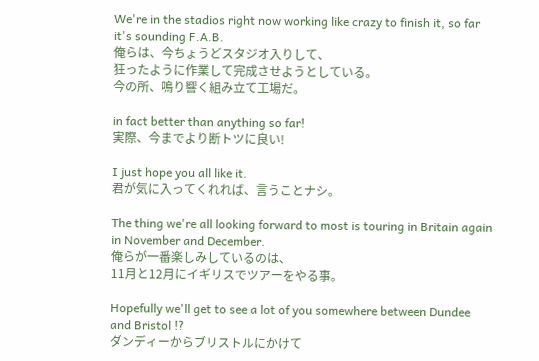We're in the stadios right now working like crazy to finish it, so far it's sounding F.A.B.
俺らは、今ちょうどスタジオ入りして、
狂ったように作業して完成させようとしている。
今の所、鳴り響く組み立て工場だ。

in fact better than anything so far!
実際、今までより断トツに良い!

I just hope you all like it.
君が気に入ってくれれば、言うことナシ。

The thing we're all looking forward to most is touring in Britain again in November and December.
俺らが一番楽しみしているのは、
11月と12月にイギリスでツアーをやる事。

Hopefully we'll get to see a lot of you somewhere between Dundee and Bristol !?
ダンディーからブリストルにかけて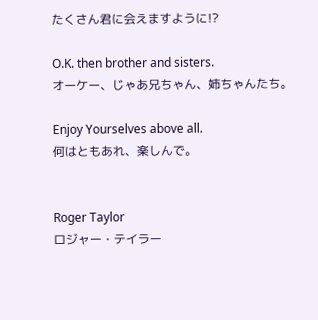たくさん君に会えますように!?

O.K. then brother and sisters.
オーケー、じゃあ兄ちゃん、姉ちゃんたち。

Enjoy Yourselves above all.
何はともあれ、楽しんで。


Roger Taylor
ロジャー・テイラー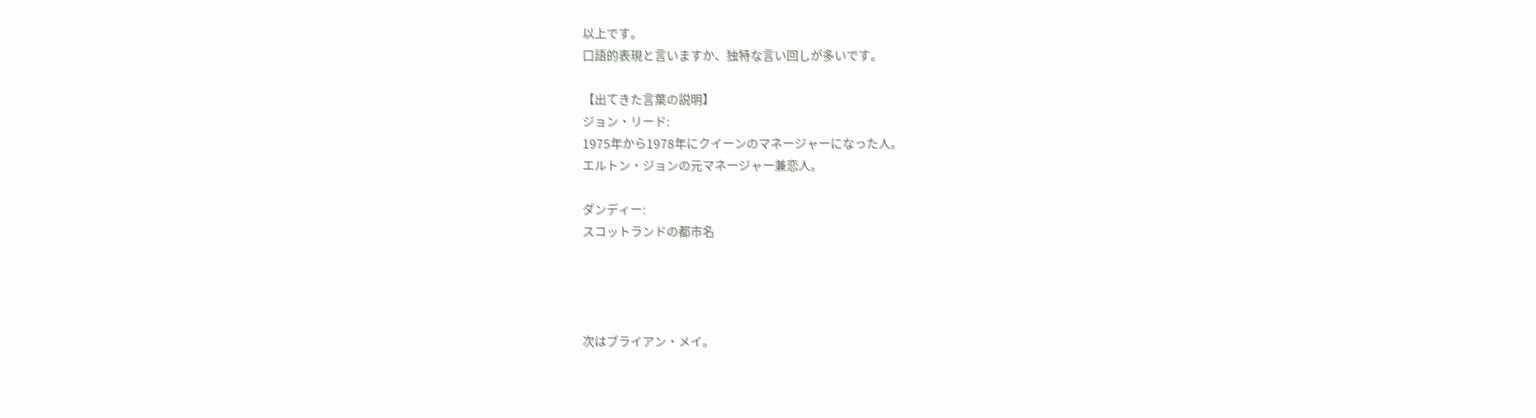以上です。
口語的表現と言いますか、独特な言い回しが多いです。

【出てきた言葉の説明】
ジョン・リード:
1975年から1978年にクイーンのマネージャーになった人。
エルトン・ジョンの元マネージャー兼恋人。

ダンディー:
スコットランドの都市名




次はブライアン・メイ。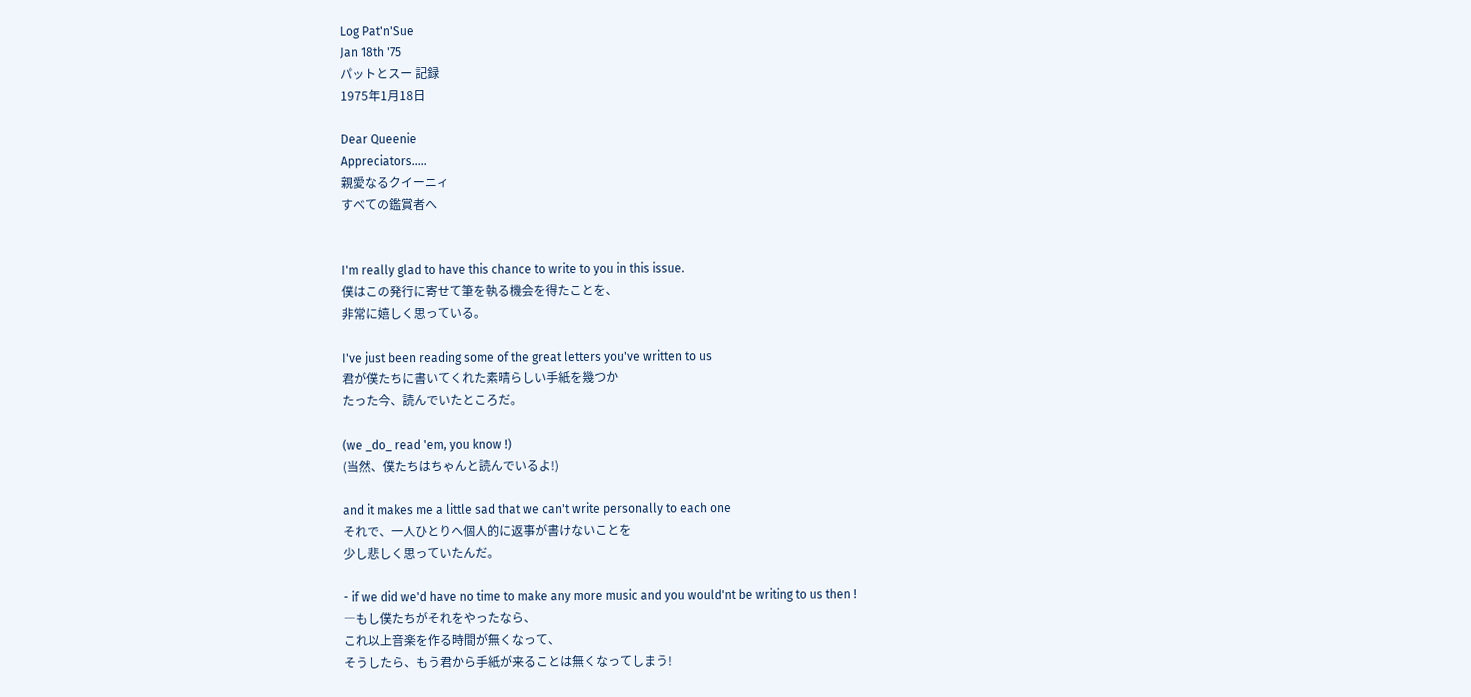Log Pat'n'Sue
Jan 18th '75
パットとスー 記録
1975年1月18日

Dear Queenie
Appreciators.....
親愛なるクイーニィ
すべての鑑賞者へ


I'm really glad to have this chance to write to you in this issue.
僕はこの発行に寄せて筆を執る機会を得たことを、
非常に嬉しく思っている。

I've just been reading some of the great letters you've written to us
君が僕たちに書いてくれた素晴らしい手紙を幾つか
たった今、読んでいたところだ。

(we _do_ read 'em, you know !)
(当然、僕たちはちゃんと読んでいるよ!)

and it makes me a little sad that we can't write personally to each one
それで、一人ひとりへ個人的に返事が書けないことを
少し悲しく思っていたんだ。

- if we did we'd have no time to make any more music and you would'nt be writing to us then !
―もし僕たちがそれをやったなら、
これ以上音楽を作る時間が無くなって、
そうしたら、もう君から手紙が来ることは無くなってしまう!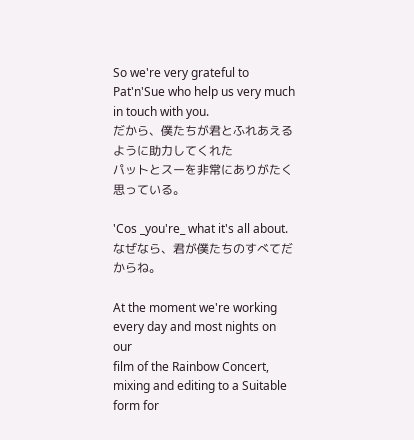So we're very grateful to Pat'n'Sue who help us very much in touch with you.
だから、僕たちが君とふれあえるように助力してくれた
パットとスーを非常にありがたく思っている。

'Cos _you're_ what it's all about.
なぜなら、君が僕たちのすべてだからね。

At the moment we're working every day and most nights on our
film of the Rainbow Concert,
mixing and editing to a Suitable form for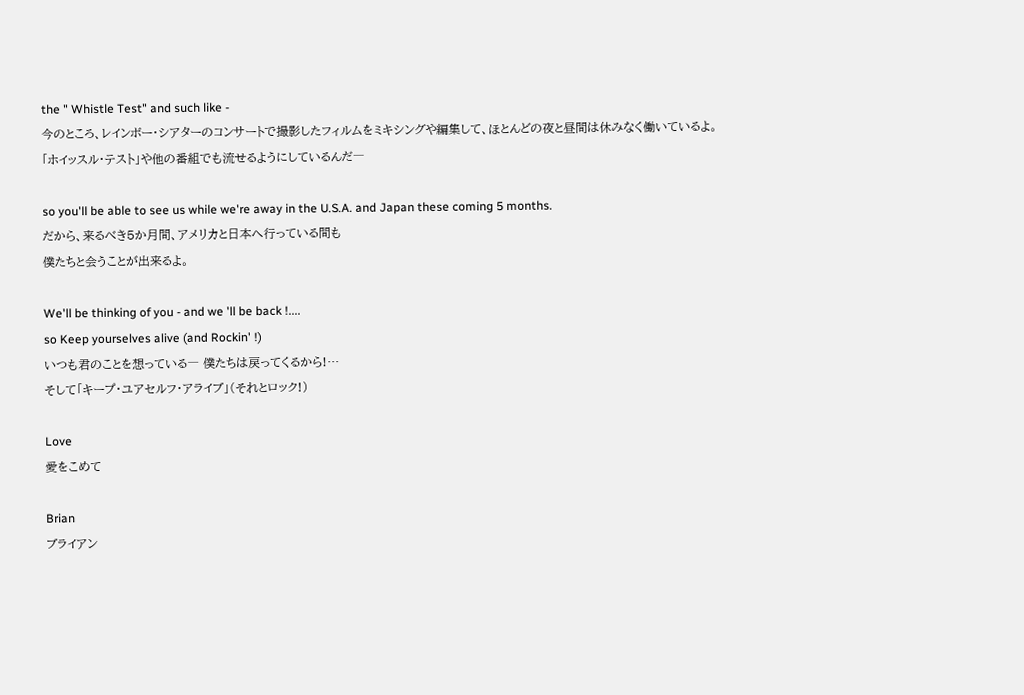the " Whistle Test" and such like -
今のところ、レインボー・シアターのコンサートで撮影したフィルムをミキシングや編集して、ほとんどの夜と昼間は休みなく働いているよ。
「ホイッスル・テスト」や他の番組でも流せるようにしているんだ―

so you'll be able to see us while we're away in the U.S.A. and Japan these coming 5 months.
だから、来るべき5か月間、アメリカと日本へ行っている間も
僕たちと会うことが出来るよ。

We'll be thinking of you - and we 'll be back !....
so Keep yourselves alive (and Rockin' !)
いつも君のことを想っている― 僕たちは戻ってくるから!…
そして「キープ・ユアセルフ・アライブ」(それとロック!)

Love
愛をこめて

Brian
ブライアン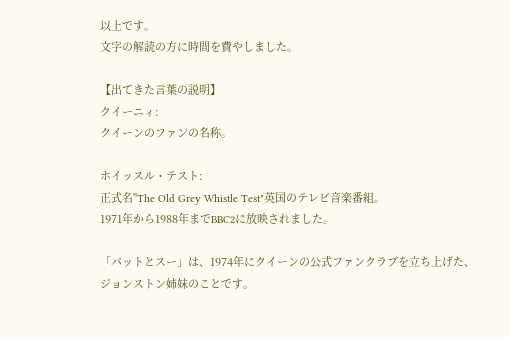以上です。
文字の解読の方に時間を費やしました。

【出てきた言葉の説明】
クイーニィ:
クイーンのファンの名称。

ホイッスル・テスト:
正式名"The Old Grey Whistle Test"英国のテレビ音楽番組。
1971年から1988年までBBC2に放映されました。

「パットとスー」は、1974年にクイーンの公式ファンクラブを立ち上げた、ジョンストン姉妹のことです。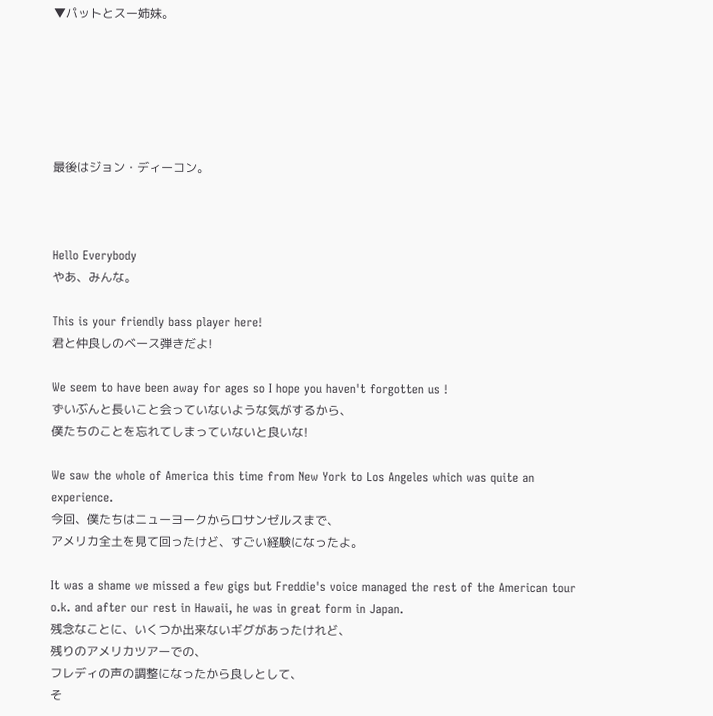▼パットとスー姉妹。






最後はジョン・ディーコン。



Hello Everybody
やあ、みんな。

This is your friendly bass player here!
君と仲良しのベース弾きだよ!

We seem to have been away for ages so I hope you haven't forgotten us !
ずいぶんと長いこと会っていないような気がするから、
僕たちのことを忘れてしまっていないと良いな!

We saw the whole of America this time from New York to Los Angeles which was quite an experience.
今回、僕たちはニューヨークからロサンゼルスまで、
アメリカ全土を見て回ったけど、すごい経験になったよ。

It was a shame we missed a few gigs but Freddie's voice managed the rest of the American tour o.k. and after our rest in Hawaii, he was in great form in Japan.
残念なことに、いくつか出来ないギグがあったけれど、
残りのアメリカツアーでの、
フレディの声の調整になったから良しとして、
そ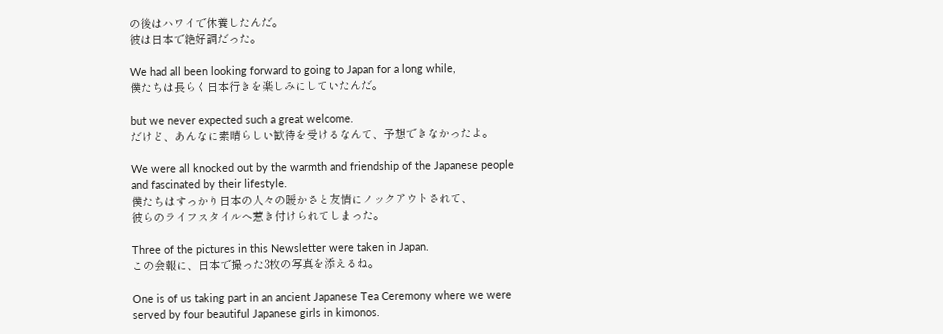の後はハワイで休養したんだ。
彼は日本で絶好調だった。

We had all been looking forward to going to Japan for a long while,
僕たちは長らく日本行きを楽しみにしていたんだ。

but we never expected such a great welcome.
だけど、あんなに素晴らしい歓待を受けるなんて、予想できなかったよ。

We were all knocked out by the warmth and friendship of the Japanese people and fascinated by their lifestyle.
僕たちはすっかり日本の人々の暖かさと友情にノックアウトされて、
彼らのライフスタイルへ惹き付けられてしまった。

Three of the pictures in this Newsletter were taken in Japan.
この会報に、日本で撮った3枚の写真を添えるね。

One is of us taking part in an ancient Japanese Tea Ceremony where we were served by four beautiful Japanese girls in kimonos.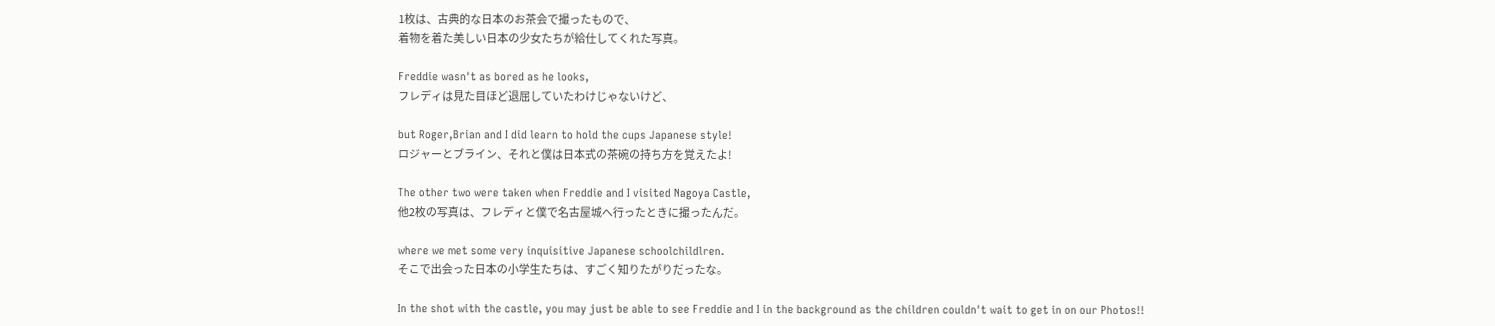1枚は、古典的な日本のお茶会で撮ったもので、
着物を着た美しい日本の少女たちが給仕してくれた写真。

Freddie wasn't as bored as he looks,
フレディは見た目ほど退屈していたわけじゃないけど、

but Roger,Brian and I did learn to hold the cups Japanese style!
ロジャーとブライン、それと僕は日本式の茶碗の持ち方を覚えたよ!

The other two were taken when Freddie and I visited Nagoya Castle,
他2枚の写真は、フレディと僕で名古屋城へ行ったときに撮ったんだ。

where we met some very inquisitive Japanese schoolchildlren.
そこで出会った日本の小学生たちは、すごく知りたがりだったな。

In the shot with the castle, you may just be able to see Freddie and I in the background as the children couldn't wait to get in on our Photos!!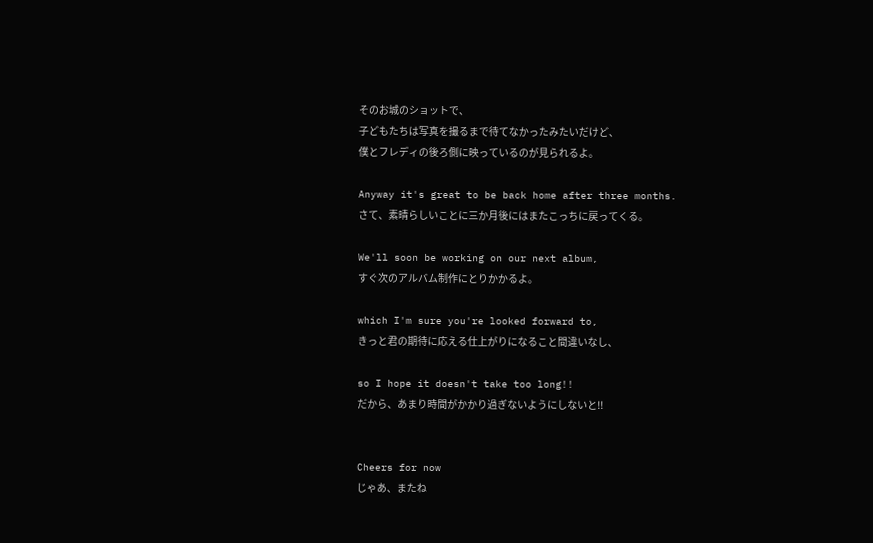そのお城のショットで、
子どもたちは写真を撮るまで待てなかったみたいだけど、
僕とフレディの後ろ側に映っているのが見られるよ。

Anyway it's great to be back home after three months.
さて、素晴らしいことに三か月後にはまたこっちに戻ってくる。

We'll soon be working on our next album,
すぐ次のアルバム制作にとりかかるよ。

which I'm sure you're looked forward to,
きっと君の期待に応える仕上がりになること間違いなし、

so I hope it doesn't take too long!!
だから、あまり時間がかかり過ぎないようにしないと!!


Cheers for now
じゃあ、またね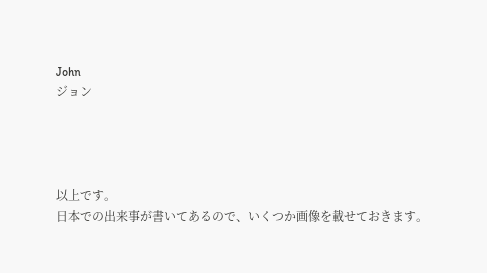John
ジョン




以上です。
日本での出来事が書いてあるので、いくつか画像を載せておきます。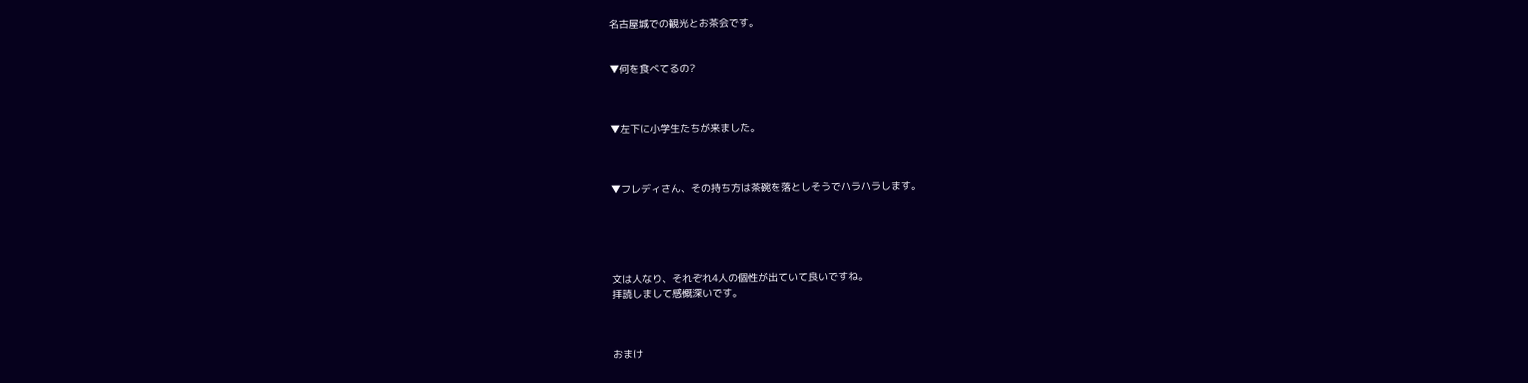名古屋城での観光とお茶会です。


▼何を食べてるの?



▼左下に小学生たちが来ました。



▼フレディさん、その持ち方は茶碗を落としそうでハラハラします。





文は人なり、それぞれ4人の個性が出ていて良いですね。
拝読しまして感慨深いです。



おまけ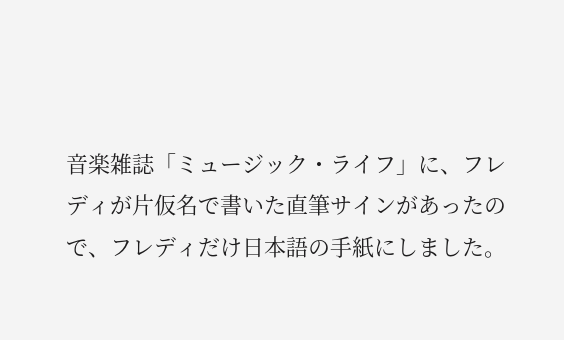音楽雑誌「ミュージック・ライフ」に、フレディが片仮名で書いた直筆サインがあったので、フレディだけ日本語の手紙にしました。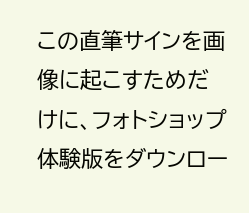この直筆サインを画像に起こすためだけに、フォトショップ体験版をダウンロー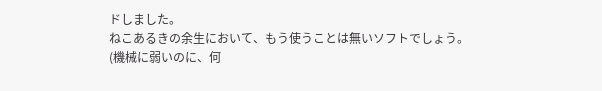ドしました。
ねこあるきの余生において、もう使うことは無いソフトでしょう。
(機械に弱いのに、何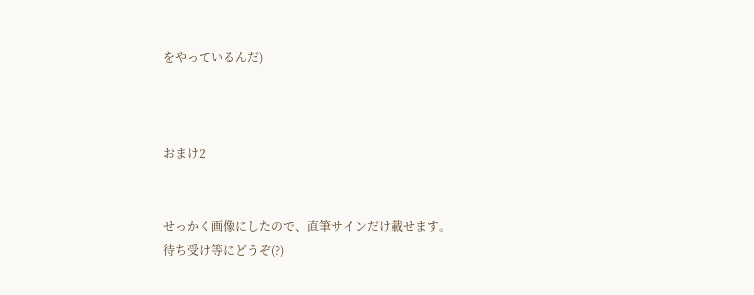をやっているんだ)



おまけ2


せっかく画像にしたので、直筆サインだけ載せます。
待ち受け等にどうぞ(?)